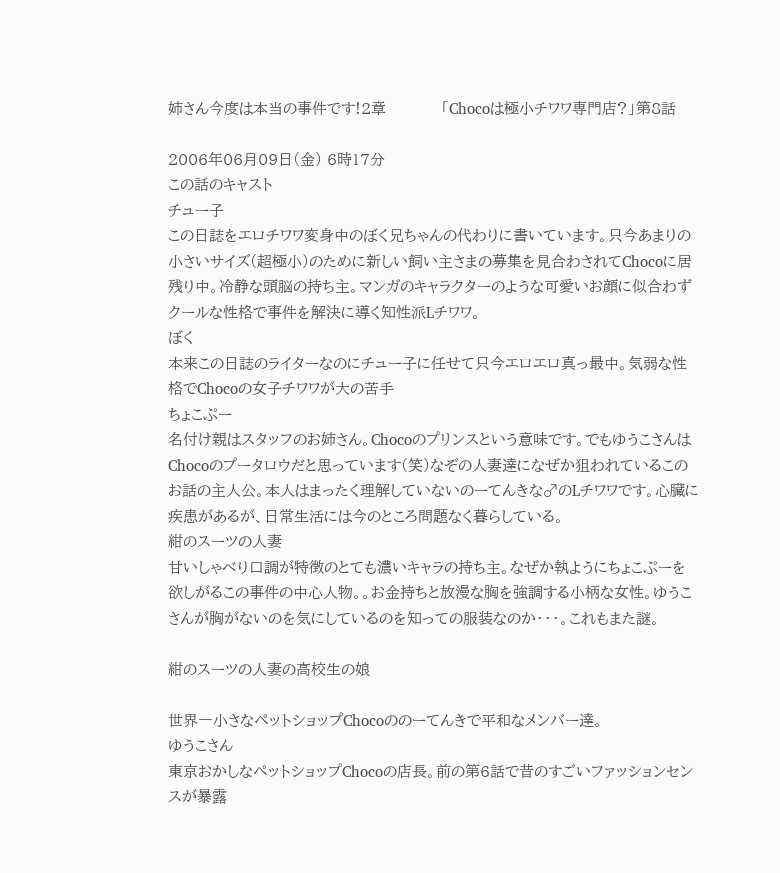姉さん今度は本当の事件です!2章           「Chocoは極小チワワ専門店?」第8話

2006年06月09日(金) 6時17分
この話のキャスト
チュー子
この日誌をエロチワワ変身中のぼく兄ちゃんの代わりに書いています。只今あまりの小さいサイズ(超極小)のために新しい飼い主さまの募集を見合わされてChocoに居残り中。冷静な頭脳の持ち主。マンガのキャラクターのような可愛いお顔に似合わずクールな性格で事件を解決に導く知性派Lチワワ。
ぼく
本来この日誌のライターなのにチュー子に任せて只今エロエロ真っ最中。気弱な性格でChocoの女子チワワが大の苦手
ちょこぷー
名付け親はスタッフのお姉さん。Chocoのプリンスという意味です。でもゆうこさんはChocoのプータロウだと思っています(笑)なぞの人妻達になぜか狙われているこのお話の主人公。本人はまったく理解していないのーてんきな♂のLチワワです。心臓に疾患があるが、日常生活には今のところ問題なく暮らしている。
紺のスーツの人妻
甘いしゃべり口調が特徴のとても濃いキャラの持ち主。なぜか執ようにちょこぷーを欲しがるこの事件の中心人物。。お金持ちと放漫な胸を強調する小柄な女性。ゆうこさんが胸がないのを気にしているのを知っての服装なのか・・・。これもまた謎。

紺のスーツの人妻の高校生の娘

世界一小さなペットショップChocoののーてんきで平和なメンバー達。
ゆうこさん
東京おかしなペットショップChocoの店長。前の第6話で昔のすごいファッションセンスが暴露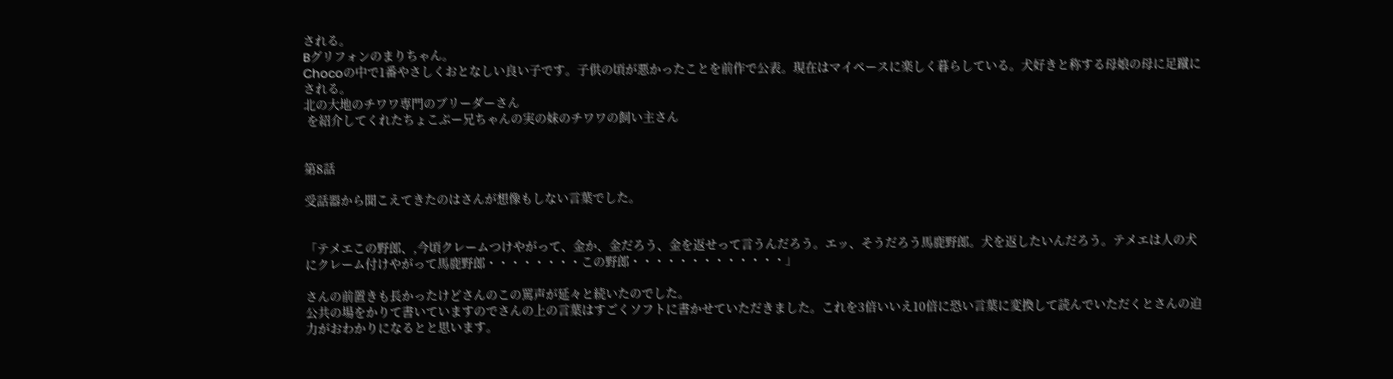される。
Bグリフォンのまりちゃん。
Chocoの中で1番やさしくおとなしい良い子です。子供の頃が悪かったことを前作で公表。現在はマイペースに楽しく暮らしている。犬好きと称する母娘の母に足蹴にされる。
北の大地のチワワ専門のブリーダーさん
 を紹介してくれたちょこぷー兄ちゃんの実の妹のチワワの飼い主さん


第8話

受話器から聞こえてきたのはさんが想像もしない言葉でした。


「テメエこの野郎、,今頃クレームつけやがって、金か、金だろう、金を返せって言うんだろう。エッ、そうだろう馬鹿野郎。犬を返したいんだろう。テメエは人の犬にクレーム付けやがって馬鹿野郎・・・・・・・・この野郎・・・・・・・・・・・・・」

さんの前置きも長かったけどさんのこの罵声が延々と続いたのでした。
公共の場をかりて書いていますのでさんの上の言葉はすごくソフトに書かせていただきました。これを3倍いいえ10倍に恐い言葉に変換して読んでいただくとさんの迫力がおわかりになるとと思います。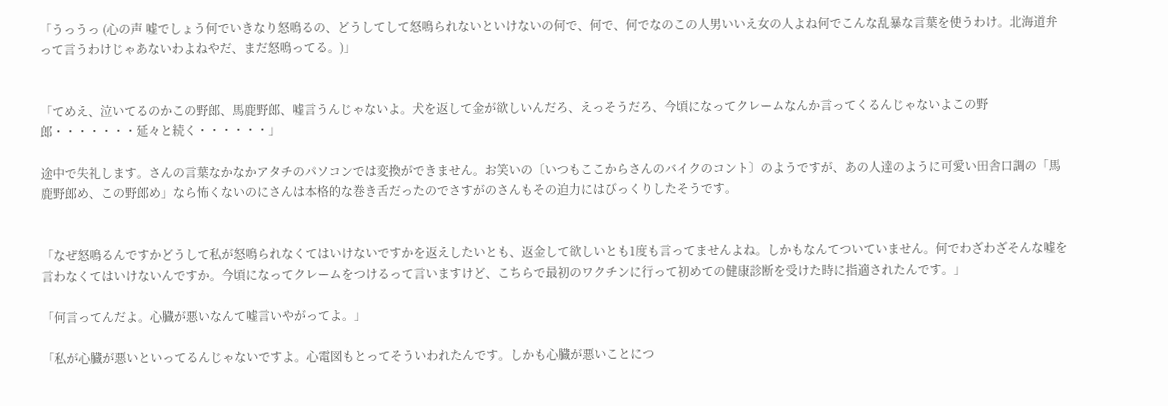「うっうっ (心の声 嘘でしょう何でいきなり怒鳴るの、どうしてして怒鳴られないといけないの何で、何で、何でなのこの人男いいえ女の人よね何でこんな乱暴な言葉を使うわけ。北海道弁って言うわけじゃあないわよねやだ、まだ怒鳴ってる。)」


「てめえ、泣いてるのかこの野郎、馬鹿野郎、嘘言うんじゃないよ。犬を返して金が欲しいんだろ、えっそうだろ、今頃になってクレームなんか言ってくるんじゃないよこの野   郎・・・・・・・延々と続く・・・・・・」

途中で失礼します。さんの言葉なかなかアタチのパソコンでは変換ができません。お笑いの〔いつもここからさんのバイクのコント〕のようですが、あの人達のように可愛い田舎口調の「馬鹿野郎め、この野郎め」なら怖くないのにさんは本格的な巻き舌だったのでさすがのさんもその迫力にはびっくりしたそうです。


「なぜ怒鳴るんですかどうして私が怒鳴られなくてはいけないですかを返えしたいとも、返金して欲しいとも1度も言ってませんよね。しかもなんてついていません。何でわざわざそんな嘘を言わなくてはいけないんですか。今頃になってクレームをつけるって言いますけど、こちらで最初のワクチンに行って初めての健康診断を受けた時に指適されたんです。」

「何言ってんだよ。心臓が悪いなんて嘘言いやがってよ。」

「私が心臓が悪いといってるんじゃないですよ。心電図もとってそういわれたんです。しかも心臓が悪いことにつ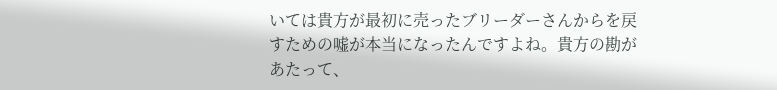いては貴方が最初に売ったブリーダーさんからを戻すための嘘が本当になったんですよね。貴方の勘があたって、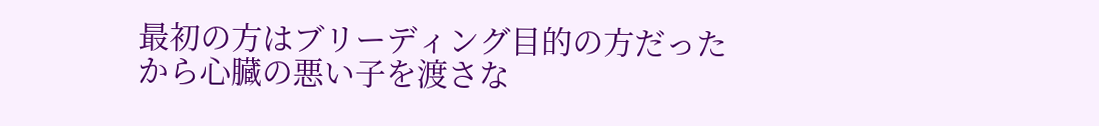最初の方はブリーディング目的の方だったから心臓の悪い子を渡さな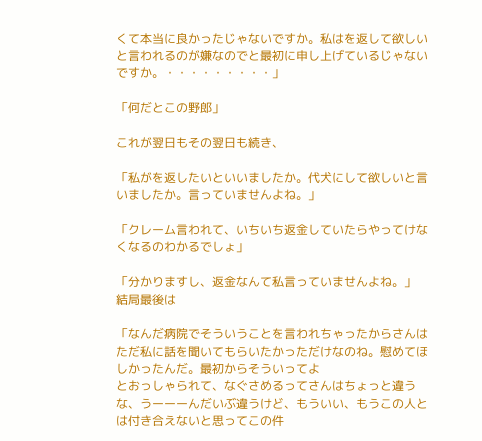くて本当に良かったじゃないですか。私はを返して欲しいと言われるのが嫌なのでと最初に申し上げているじゃないですか。・・・・・・・・・」

「何だとこの野郎」

これが翌日もその翌日も続き、

「私がを返したいといいましたか。代犬にして欲しいと言いましたか。言っていませんよね。」

「クレーム言われて、いちいち返金していたらやってけなくなるのわかるでしょ」

「分かりますし、返金なんて私言っていませんよね。」
結局最後は

「なんだ病院でそういうことを言われちゃったからさんはただ私に話を聞いてもらいたかっただけなのね。慰めてほしかったんだ。最初からそういってよ
とおっしゃられて、なぐさめるってさんはちょっと違うな、うーーーんだいぶ違うけど、もういい、もうこの人とは付き合えないと思ってこの件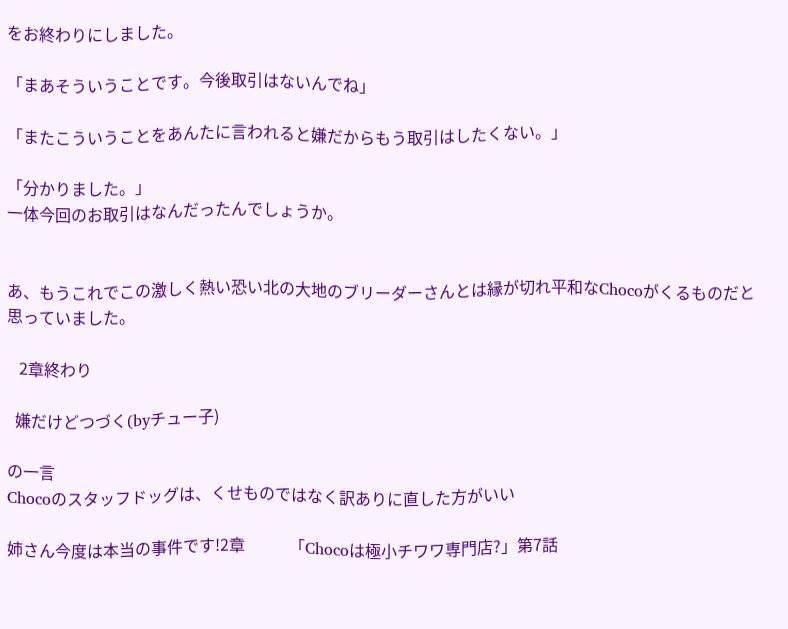をお終わりにしました。

「まあそういうことです。今後取引はないんでね」

「またこういうことをあんたに言われると嫌だからもう取引はしたくない。」

「分かりました。」
一体今回のお取引はなんだったんでしょうか。


あ、もうこれでこの激しく熱い恐い北の大地のブリーダーさんとは縁が切れ平和なChocoがくるものだと思っていました。

   2章終わり

  嫌だけどつづく(byチュー子)

の一言
Chocoのスタッフドッグは、くせものではなく訳ありに直した方がいい

姉さん今度は本当の事件です!2章           「Chocoは極小チワワ専門店?」第7話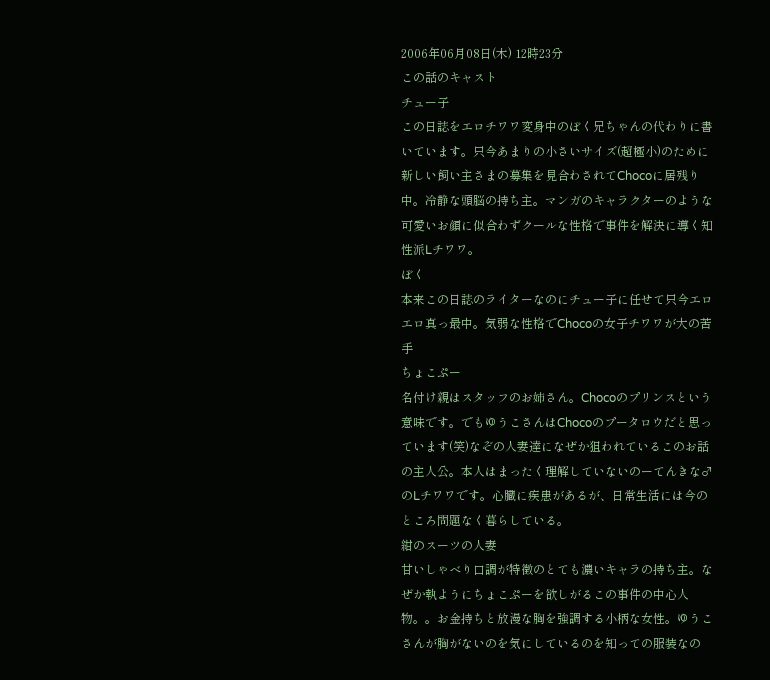2006年06月08日(木) 12時23分
この話のキャスト
チュー子
この日誌をエロチワワ変身中のぼく兄ちゃんの代わりに書いています。只今あまりの小さいサイズ(超極小)のために新しい飼い主さまの募集を見合わされてChocoに居残り中。冷静な頭脳の持ち主。マンガのキャラクターのような可愛いお顔に似合わずクールな性格で事件を解決に導く知性派Lチワワ。
ぼく
本来この日誌のライターなのにチュー子に任せて只今エロエロ真っ最中。気弱な性格でChocoの女子チワワが大の苦手
ちょこぷー
名付け親はスタッフのお姉さん。Chocoのプリンスという意味です。でもゆうこさんはChocoのプータロウだと思っています(笑)なぞの人妻達になぜか狙われているこのお話の主人公。本人はまったく理解していないのーてんきな♂のLチワワです。心臓に疾患があるが、日常生活には今のところ問題なく暮らしている。
紺のスーツの人妻
甘いしゃべり口調が特徴のとても濃いキャラの持ち主。なぜか執ようにちょこぷーを欲しがるこの事件の中心人物。。お金持ちと放漫な胸を強調する小柄な女性。ゆうこさんが胸がないのを気にしているのを知っての服装なの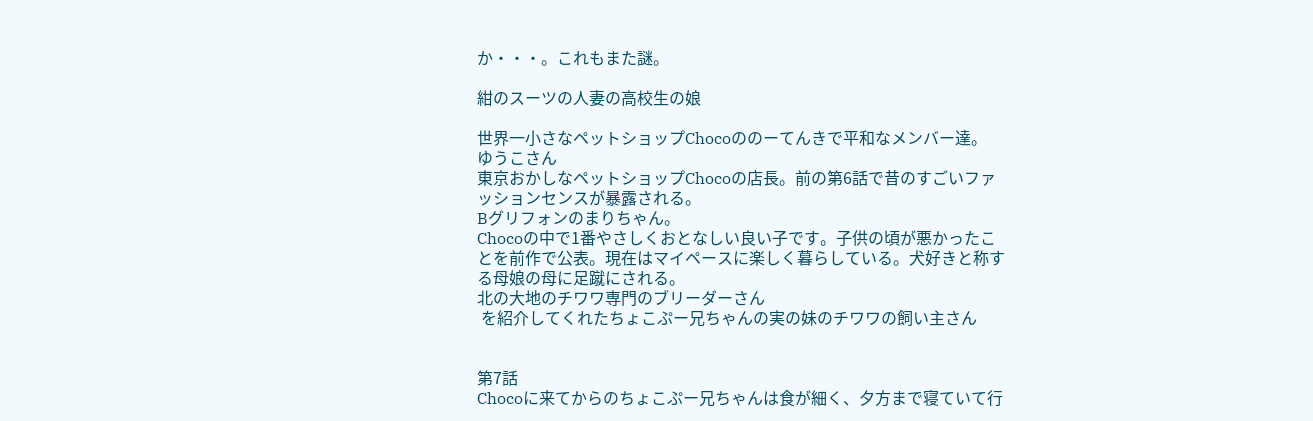か・・・。これもまた謎。

紺のスーツの人妻の高校生の娘

世界一小さなペットショップChocoののーてんきで平和なメンバー達。
ゆうこさん
東京おかしなペットショップChocoの店長。前の第6話で昔のすごいファッションセンスが暴露される。
Bグリフォンのまりちゃん。
Chocoの中で1番やさしくおとなしい良い子です。子供の頃が悪かったことを前作で公表。現在はマイペースに楽しく暮らしている。犬好きと称する母娘の母に足蹴にされる。
北の大地のチワワ専門のブリーダーさん
 を紹介してくれたちょこぷー兄ちゃんの実の妹のチワワの飼い主さん


第7話
Chocoに来てからのちょこぷー兄ちゃんは食が細く、夕方まで寝ていて行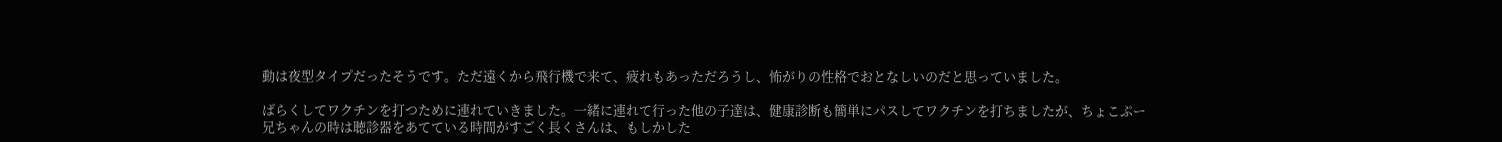動は夜型タイプだったそうです。ただ遠くから飛行機で来て、疲れもあっただろうし、怖がりの性格でおとなしいのだと思っていました。

ばらくしてワクチンを打つために連れていきました。一緒に連れて行った他の子達は、健康診断も簡単にパスしてワクチンを打ちましたが、ちょこぷー兄ちゃんの時は聴診器をあてている時間がすごく長くさんは、もしかした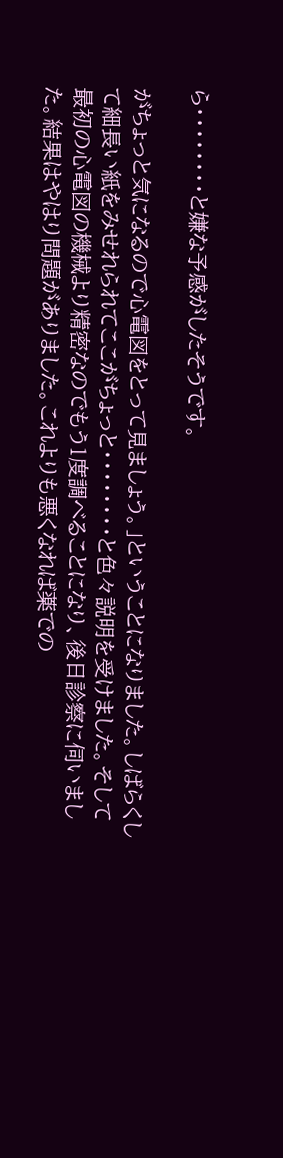ら・・・・・・・・と嫌な予感がしたそうです。

がちょっと気になるので心電図をとって見ましょう。」ということになりました。しばらくして細長い紙をみせれられてここがちょっと・・・・・・・・と色々説明を受けました。そして最初の心電図の機械より精密なのでもう1度調べることになり、後日診察に伺いました。結果はやはり問題がありました。これよりも悪くなれば薬での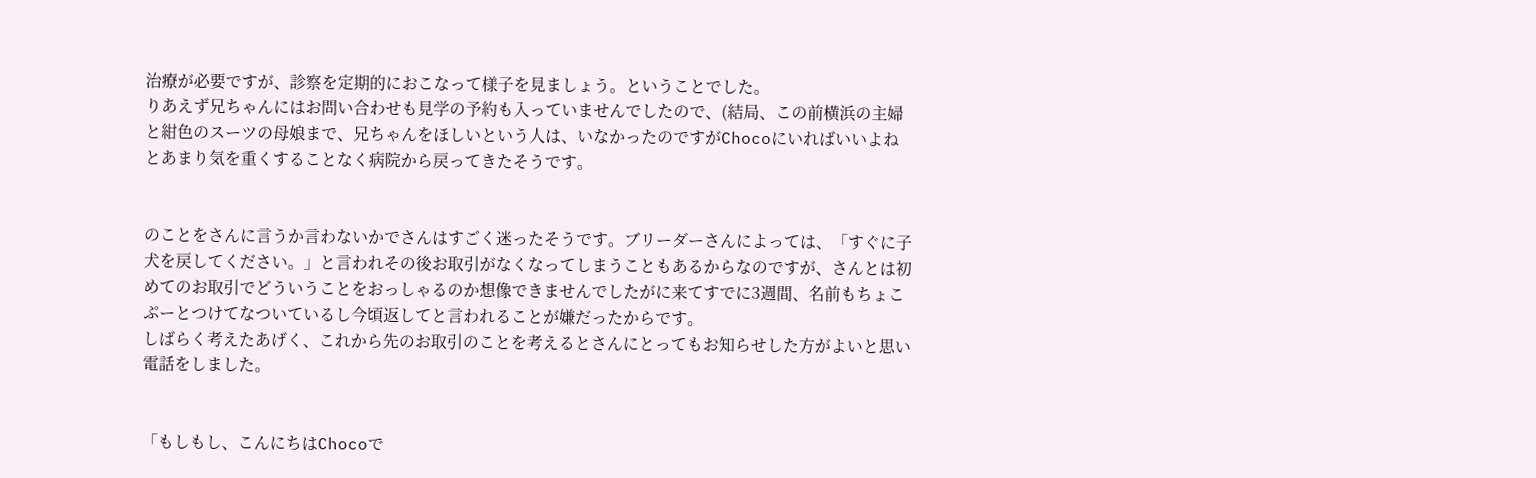治療が必要ですが、診察を定期的におこなって様子を見ましょう。ということでした。
りあえず兄ちゃんにはお問い合わせも見学の予約も入っていませんでしたので、(結局、この前横浜の主婦と紺色のスーツの母娘まで、兄ちゃんをほしいという人は、いなかったのですがChocoにいればいいよねとあまり気を重くすることなく病院から戻ってきたそうです。


のことをさんに言うか言わないかでさんはすごく迷ったそうです。ブリーダーさんによっては、「すぐに子犬を戻してください。」と言われその後お取引がなくなってしまうこともあるからなのですが、さんとは初めてのお取引でどういうことをおっしゃるのか想像できませんでしたがに来てすでに3週間、名前もちょこぷーとつけてなついているし今頃返してと言われることが嫌だったからです。
しばらく考えたあげく、これから先のお取引のことを考えるとさんにとってもお知らせした方がよいと思い電話をしました。


「もしもし、こんにちはChocoで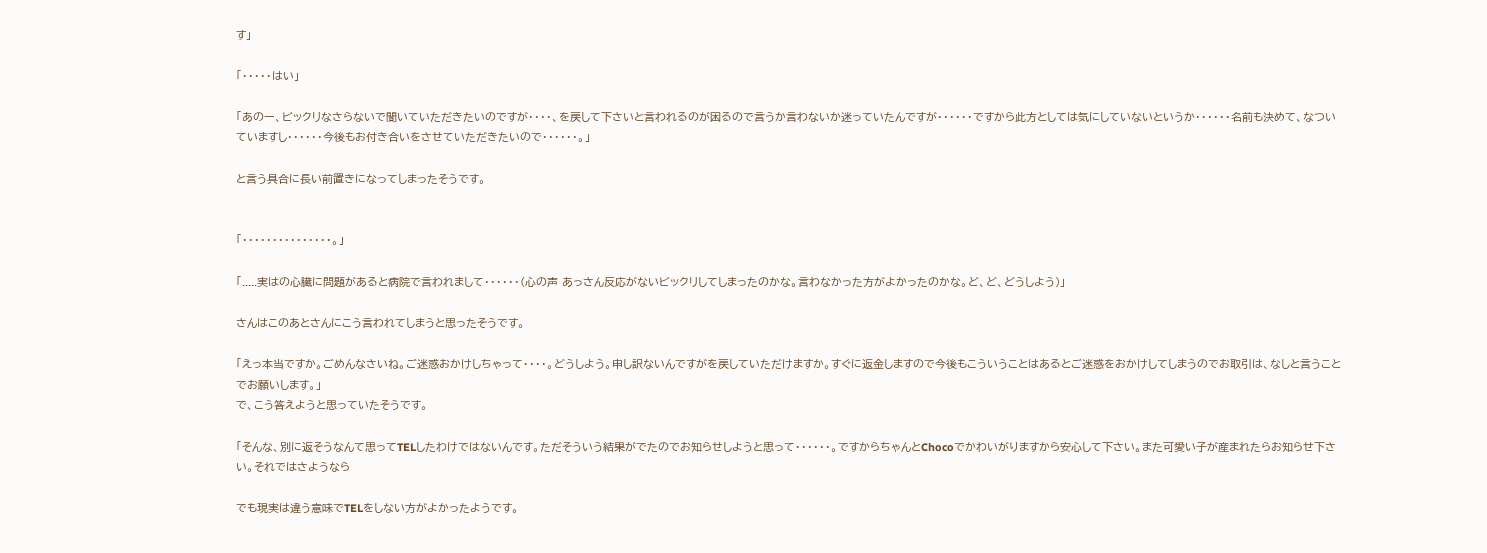す」

「・・・・・はい」

「あのー、ビックリなさらないで聞いていただきたいのですが・・・・、を戻して下さいと言われるのが困るので言うか言わないか迷っていたんですが・・・・・・ですから此方としては気にしていないというか・・・・・・名前も決めて、なついていますし・・・・・・今後もお付き合いをさせていただきたいので・・・・・・。」

と言う具合に長い前置きになってしまったそうです。


「・・・・・・・・・・・・・・・。」

「.....実はの心臓に問題があると病院で言われまして・・・・・・(心の声 あっさん反応がないビックリしてしまったのかな。言わなかった方がよかったのかな。ど、ど、どうしよう)」

さんはこのあとさんにこう言われてしまうと思ったそうです。

「えっ本当ですか。ごめんなさいね。ご迷惑おかけしちゃって・・・・。どうしよう。申し訳ないんですがを戻していただけますか。すぐに返金しますので今後もこういうことはあるとご迷惑をおかけしてしまうのでお取引は、なしと言うことでお願いします。」
で、こう答えようと思っていたそうです。

「そんな、別に返そうなんて思ってTELしたわけではないんです。ただそういう結果がでたのでお知らせしようと思って・・・・・・。ですからちゃんとChocoでかわいがりますから安心して下さい。また可愛い子が産まれたらお知らせ下さい。それではさようなら

でも現実は違う意味でTELをしない方がよかったようです。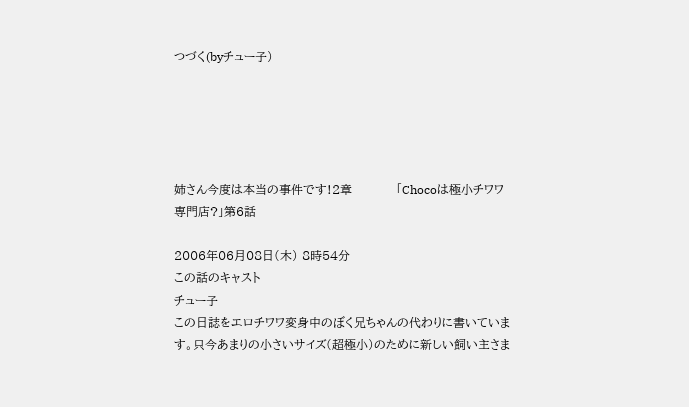つづく(byチュー子)





姉さん今度は本当の事件です!2章           「Chocoは極小チワワ専門店?」第6話

2006年06月08日(木) 8時54分
この話のキャスト
チュー子
この日誌をエロチワワ変身中のぼく兄ちゃんの代わりに書いています。只今あまりの小さいサイズ(超極小)のために新しい飼い主さま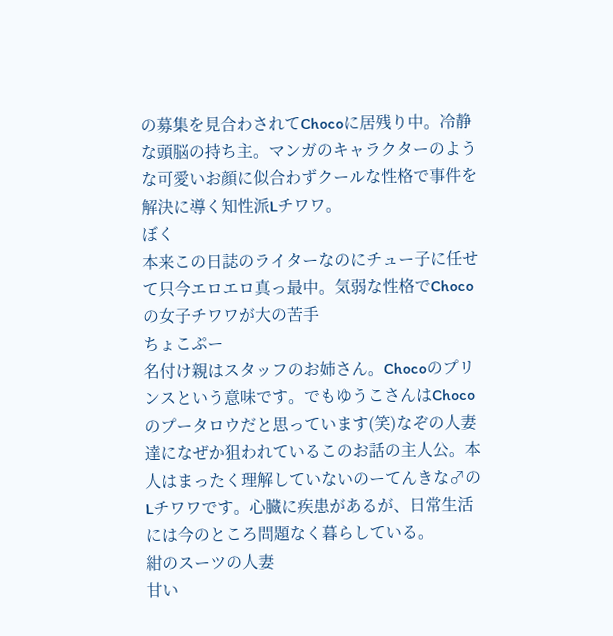の募集を見合わされてChocoに居残り中。冷静な頭脳の持ち主。マンガのキャラクターのような可愛いお顔に似合わずクールな性格で事件を解決に導く知性派Lチワワ。
ぼく
本来この日誌のライターなのにチュー子に任せて只今エロエロ真っ最中。気弱な性格でChocoの女子チワワが大の苦手
ちょこぷー
名付け親はスタッフのお姉さん。Chocoのプリンスという意味です。でもゆうこさんはChocoのプータロウだと思っています(笑)なぞの人妻達になぜか狙われているこのお話の主人公。本人はまったく理解していないのーてんきな♂のLチワワです。心臓に疾患があるが、日常生活には今のところ問題なく暮らしている。
紺のスーツの人妻
甘い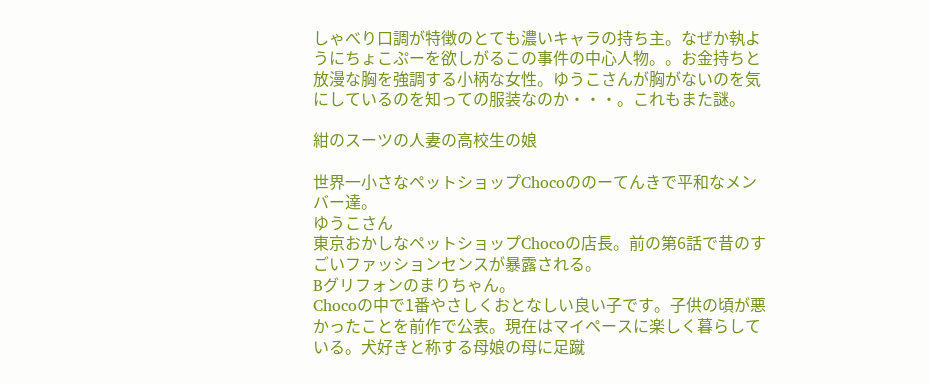しゃべり口調が特徴のとても濃いキャラの持ち主。なぜか執ようにちょこぷーを欲しがるこの事件の中心人物。。お金持ちと放漫な胸を強調する小柄な女性。ゆうこさんが胸がないのを気にしているのを知っての服装なのか・・・。これもまた謎。

紺のスーツの人妻の高校生の娘

世界一小さなペットショップChocoののーてんきで平和なメンバー達。
ゆうこさん
東京おかしなペットショップChocoの店長。前の第6話で昔のすごいファッションセンスが暴露される。
Bグリフォンのまりちゃん。
Chocoの中で1番やさしくおとなしい良い子です。子供の頃が悪かったことを前作で公表。現在はマイペースに楽しく暮らしている。犬好きと称する母娘の母に足蹴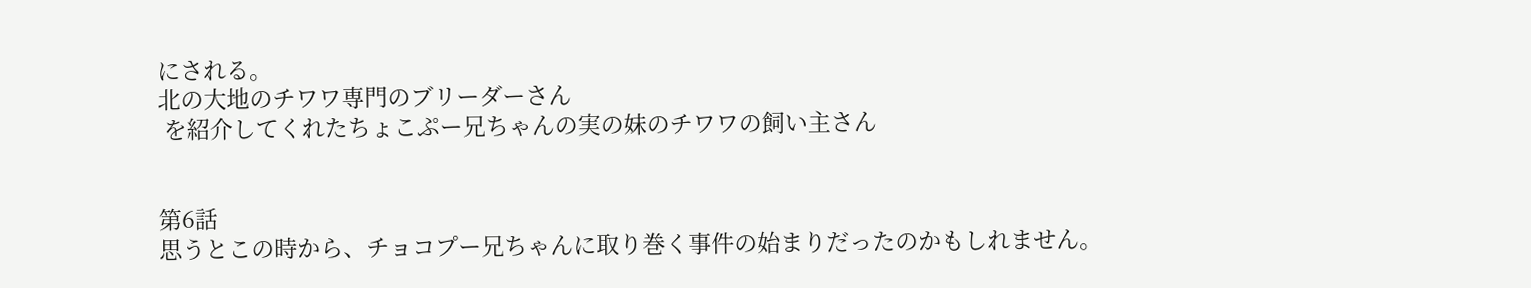にされる。
北の大地のチワワ専門のブリーダーさん
 を紹介してくれたちょこぷー兄ちゃんの実の妹のチワワの飼い主さん


第6話
思うとこの時から、チョコプー兄ちゃんに取り巻く事件の始まりだったのかもしれません。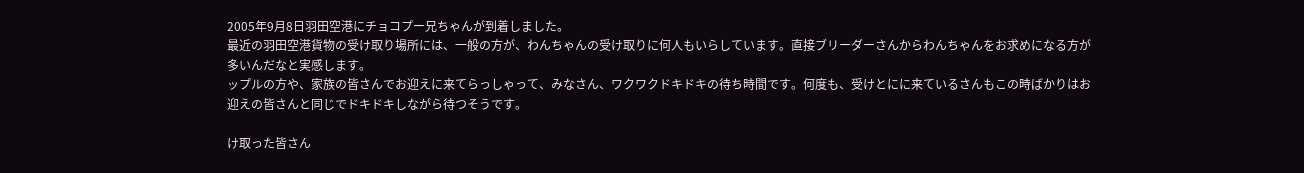2005年9月8日羽田空港にチョコプー兄ちゃんが到着しました。
最近の羽田空港貨物の受け取り場所には、一般の方が、わんちゃんの受け取りに何人もいらしています。直接ブリーダーさんからわんちゃんをお求めになる方が多いんだなと実感します。
ップルの方や、家族の皆さんでお迎えに来てらっしゃって、みなさん、ワクワクドキドキの待ち時間です。何度も、受けとにに来ているさんもこの時ばかりはお迎えの皆さんと同じでドキドキしながら待つそうです。

け取った皆さん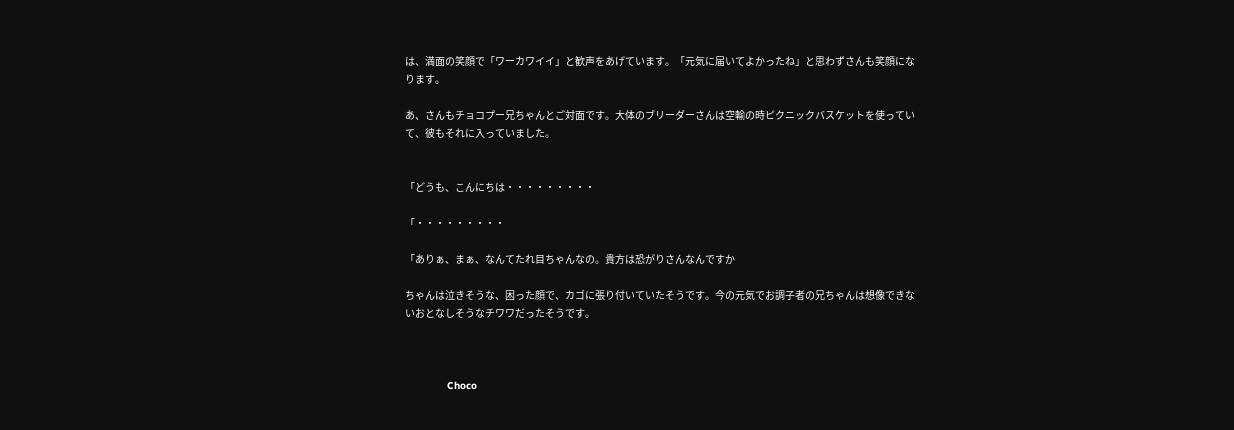は、満面の笑顔で「ワーカワイイ」と歓声をあげています。「元気に届いてよかったね」と思わずさんも笑顔になります。

あ、さんもチョコプー兄ちゃんとご対面です。大体のブリーダーさんは空輸の時ピクニックバスケットを使っていて、彼もそれに入っていました。


「どうも、こんにちは・・・・・・・・・

「・・・・・・・・・

「ありぁ、まぁ、なんてたれ目ちゃんなの。貴方は恐がりさんなんですか

ちゃんは泣きそうな、困った顔で、カゴに張り付いていたそうです。今の元気でお調子者の兄ちゃんは想像できないおとなしそうなチワワだったそうです。



              Choco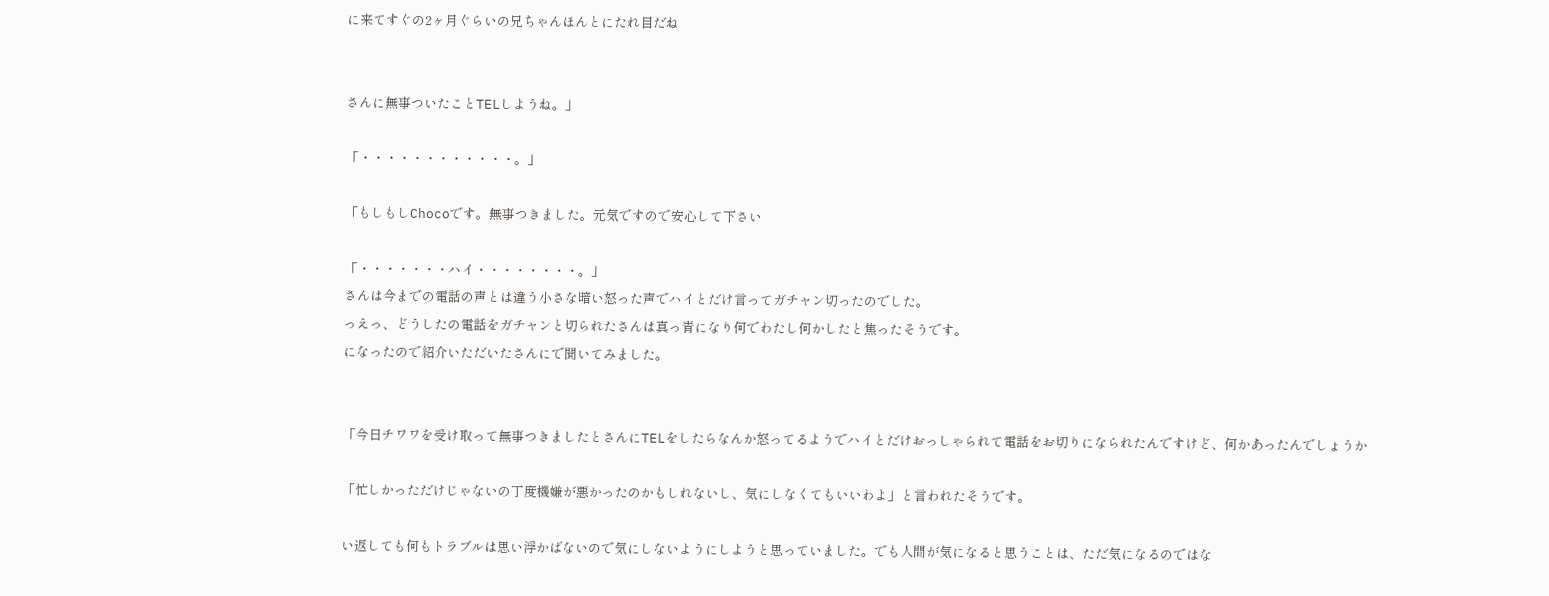に来てすぐの2ヶ月ぐらいの兄ちゃんほんとにたれ目だね


さんに無事ついたことTELしようね。」

「・・・・・・・・・・・・。」

「もしもしChocoです。無事つきました。元気ですので安心して下さい

「・・・・・・・ハイ・・・・・・・・。」
さんは今までの電話の声とは違う小さな暗い怒った声でハイとだけ言ってガチャン切ったのでした。
っえっ、どうしたの電話をガチャンと切られたさんは真っ青になり何でわたし何かしたと焦ったそうです。
になったので紹介いただいたさんにで聞いてみました。


「今日チワワを受け取って無事つきましたとさんにTELをしたらなんか怒ってるようでハイとだけおっしゃられて電話をお切りになられたんですけど、何かあったんでしょうか

「忙しかっただけじゃないの丁度機嫌が悪かったのかもしれないし、気にしなくてもいいわよ」と言われたそうです。

い返しても何もトラブルは思い浮かばないので気にしないようにしようと思っていました。でも人間が気になると思うことは、ただ気になるのではな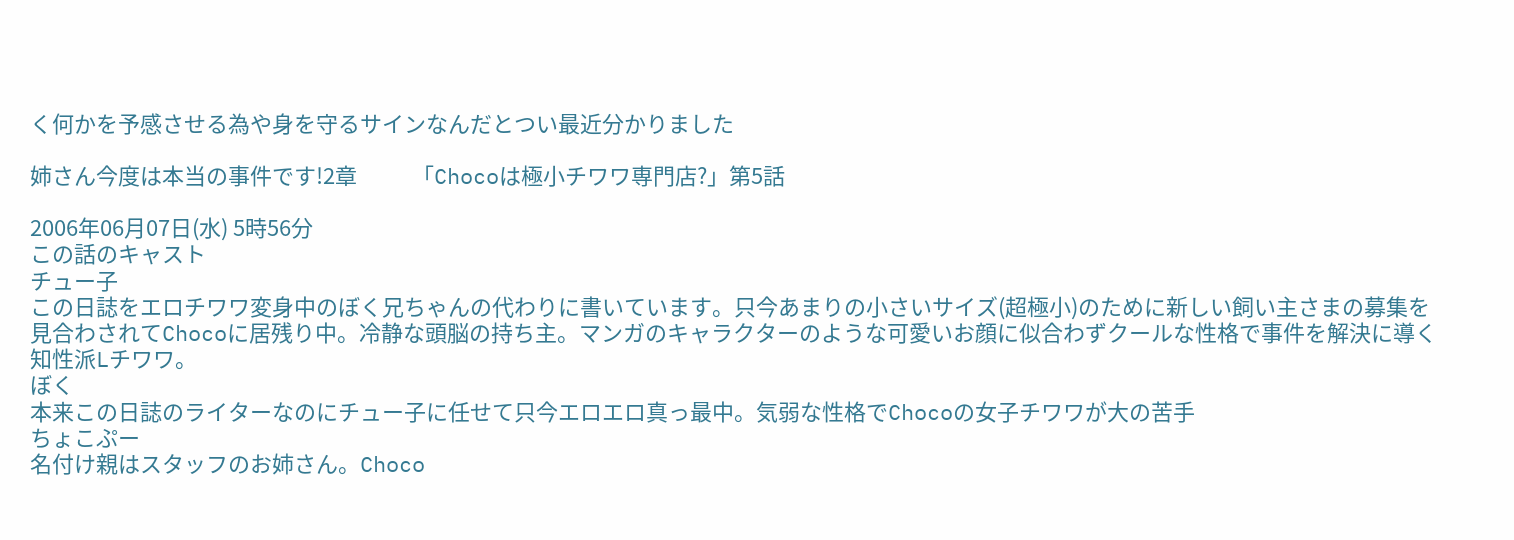く何かを予感させる為や身を守るサインなんだとつい最近分かりました

姉さん今度は本当の事件です!2章           「Chocoは極小チワワ専門店?」第5話

2006年06月07日(水) 5時56分
この話のキャスト
チュー子
この日誌をエロチワワ変身中のぼく兄ちゃんの代わりに書いています。只今あまりの小さいサイズ(超極小)のために新しい飼い主さまの募集を見合わされてChocoに居残り中。冷静な頭脳の持ち主。マンガのキャラクターのような可愛いお顔に似合わずクールな性格で事件を解決に導く知性派Lチワワ。
ぼく
本来この日誌のライターなのにチュー子に任せて只今エロエロ真っ最中。気弱な性格でChocoの女子チワワが大の苦手
ちょこぷー
名付け親はスタッフのお姉さん。Choco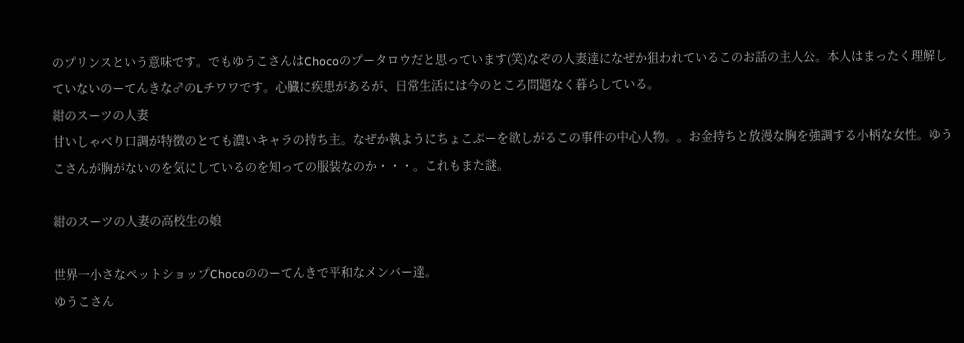のプリンスという意味です。でもゆうこさんはChocoのプータロウだと思っています(笑)なぞの人妻達になぜか狙われているこのお話の主人公。本人はまったく理解していないのーてんきな♂のLチワワです。心臓に疾患があるが、日常生活には今のところ問題なく暮らしている。
紺のスーツの人妻
甘いしゃべり口調が特徴のとても濃いキャラの持ち主。なぜか執ようにちょこぷーを欲しがるこの事件の中心人物。。お金持ちと放漫な胸を強調する小柄な女性。ゆうこさんが胸がないのを気にしているのを知っての服装なのか・・・。これもまた謎。

紺のスーツの人妻の高校生の娘

世界一小さなペットショップChocoののーてんきで平和なメンバー達。
ゆうこさん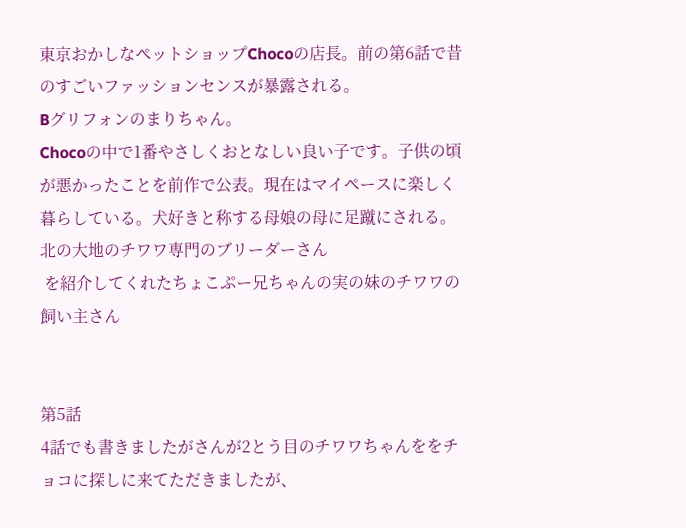東京おかしなペットショップChocoの店長。前の第6話で昔のすごいファッションセンスが暴露される。
Bグリフォンのまりちゃん。
Chocoの中で1番やさしくおとなしい良い子です。子供の頃が悪かったことを前作で公表。現在はマイペースに楽しく暮らしている。犬好きと称する母娘の母に足蹴にされる。
北の大地のチワワ専門のブリーダーさん
 を紹介してくれたちょこぷー兄ちゃんの実の妹のチワワの飼い主さん


第5話
4話でも書きましたがさんが2とう目のチワワちゃんををチョコに探しに来てただきましたが、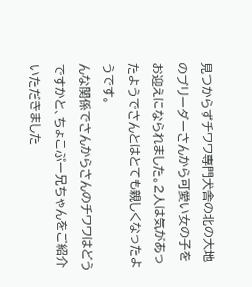見つからずチワワ専門犬舎の北の大地のブリーダーさんから可愛い女の子をお迎えになられました。2人は気があったようでさんとはとても親しくなったようです。
んな関係でさんからさんのチワワはどうですかと、ちょこぷー兄ちゃんをご紹介いただきました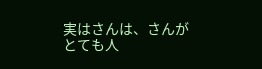実はさんは、さんがとても人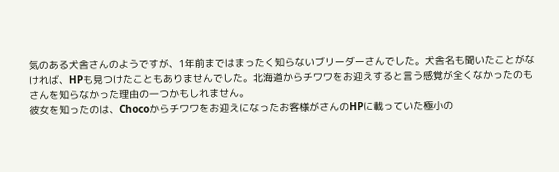気のある犬舎さんのようですが、1年前まではまったく知らないブリーダーさんでした。犬舎名も聞いたことがなければ、HPも見つけたこともありませんでした。北海道からチワワをお迎えすると言う感覚が全くなかったのもさんを知らなかった理由の一つかもしれません。
彼女を知ったのは、Chocoからチワワをお迎えになったお客様がさんのHPに載っていた極小の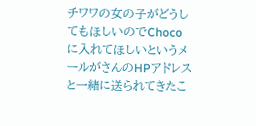チワワの女の子がどうしてもほしいのでChocoに入れてほしいというメールがさんのHPアドレスと一緒に送られてきたこ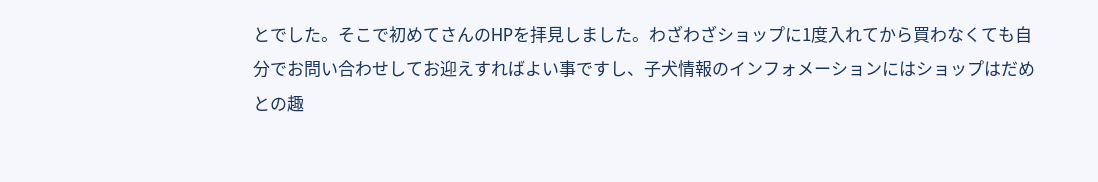とでした。そこで初めてさんのHPを拝見しました。わざわざショップに1度入れてから買わなくても自分でお問い合わせしてお迎えすればよい事ですし、子犬情報のインフォメーションにはショップはだめとの趣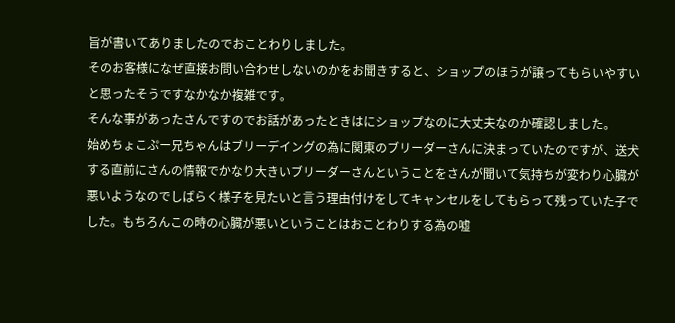旨が書いてありましたのでおことわりしました。
そのお客様になぜ直接お問い合わせしないのかをお聞きすると、ショップのほうが譲ってもらいやすいと思ったそうですなかなか複雑です。
そんな事があったさんですのでお話があったときはにショップなのに大丈夫なのか確認しました。
始めちょこぷー兄ちゃんはブリーデイングの為に関東のブリーダーさんに決まっていたのですが、送犬する直前にさんの情報でかなり大きいブリーダーさんということをさんが聞いて気持ちが変わり心臓が悪いようなのでしばらく様子を見たいと言う理由付けをしてキャンセルをしてもらって残っていた子でした。もちろんこの時の心臓が悪いということはおことわりする為の嘘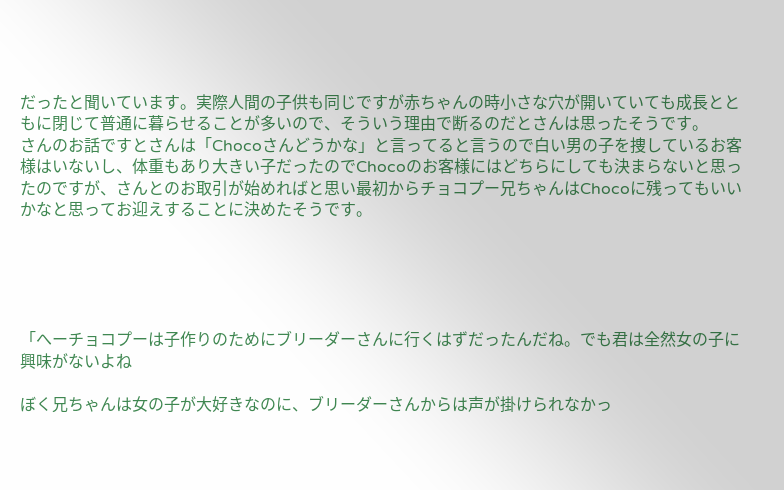だったと聞いています。実際人間の子供も同じですが赤ちゃんの時小さな穴が開いていても成長とともに閉じて普通に暮らせることが多いので、そういう理由で断るのだとさんは思ったそうです。
さんのお話ですとさんは「Chocoさんどうかな」と言ってると言うので白い男の子を捜しているお客様はいないし、体重もあり大きい子だったのでChocoのお客様にはどちらにしても決まらないと思ったのですが、さんとのお取引が始めればと思い最初からチョコプー兄ちゃんはChocoに残ってもいいかなと思ってお迎えすることに決めたそうです。





「へーチョコプーは子作りのためにブリーダーさんに行くはずだったんだね。でも君は全然女の子に興味がないよね

ぼく兄ちゃんは女の子が大好きなのに、ブリーダーさんからは声が掛けられなかっ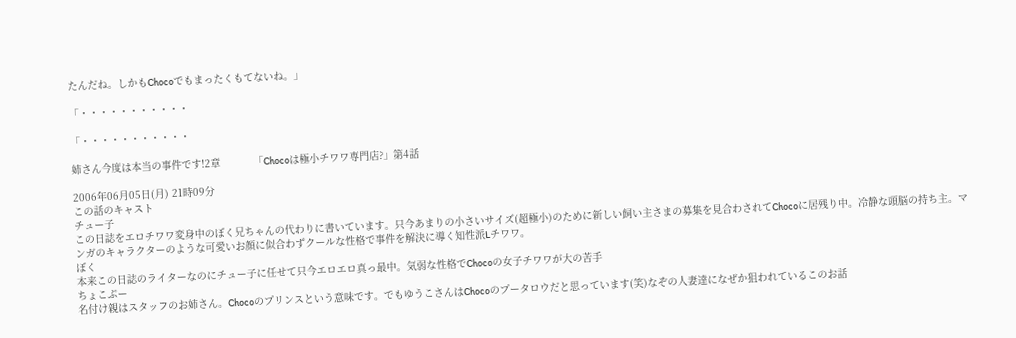たんだね。しかもChocoでもまったくもてないね。」

「・・・・・・・・・・・

「・・・・・・・・・・・

姉さん今度は本当の事件です!2章           「Chocoは極小チワワ専門店?」第4話

2006年06月05日(月) 21時09分
この話のキャスト
チュー子
この日誌をエロチワワ変身中のぼく兄ちゃんの代わりに書いています。只今あまりの小さいサイズ(超極小)のために新しい飼い主さまの募集を見合わされてChocoに居残り中。冷静な頭脳の持ち主。マンガのキャラクターのような可愛いお顔に似合わずクールな性格で事件を解決に導く知性派Lチワワ。
ぼく
本来この日誌のライターなのにチュー子に任せて只今エロエロ真っ最中。気弱な性格でChocoの女子チワワが大の苦手
ちょこぷー
名付け親はスタッフのお姉さん。Chocoのプリンスという意味です。でもゆうこさんはChocoのプータロウだと思っています(笑)なぞの人妻達になぜか狙われているこのお話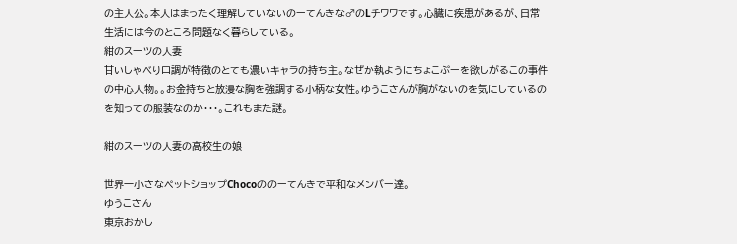の主人公。本人はまったく理解していないのーてんきな♂のLチワワです。心臓に疾患があるが、日常生活には今のところ問題なく暮らしている。
紺のスーツの人妻
甘いしゃべり口調が特徴のとても濃いキャラの持ち主。なぜか執ようにちょこぷーを欲しがるこの事件の中心人物。。お金持ちと放漫な胸を強調する小柄な女性。ゆうこさんが胸がないのを気にしているのを知っての服装なのか・・・。これもまた謎。

紺のスーツの人妻の高校生の娘

世界一小さなペットショップChocoののーてんきで平和なメンバー達。
ゆうこさん
東京おかし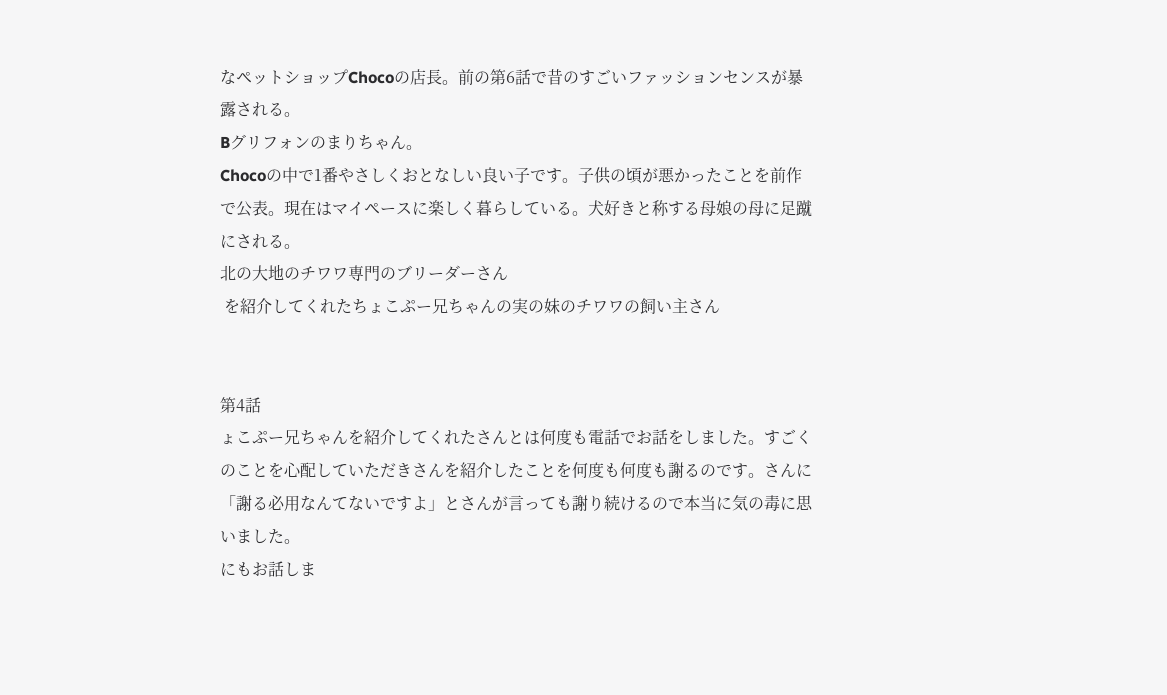なペットショップChocoの店長。前の第6話で昔のすごいファッションセンスが暴露される。
Bグリフォンのまりちゃん。
Chocoの中で1番やさしくおとなしい良い子です。子供の頃が悪かったことを前作で公表。現在はマイペースに楽しく暮らしている。犬好きと称する母娘の母に足蹴にされる。
北の大地のチワワ専門のブリーダーさん
 を紹介してくれたちょこぷー兄ちゃんの実の妹のチワワの飼い主さん


第4話
ょこぷー兄ちゃんを紹介してくれたさんとは何度も電話でお話をしました。すごくのことを心配していただきさんを紹介したことを何度も何度も謝るのです。さんに「謝る必用なんてないですよ」とさんが言っても謝り続けるので本当に気の毒に思いました。
にもお話しま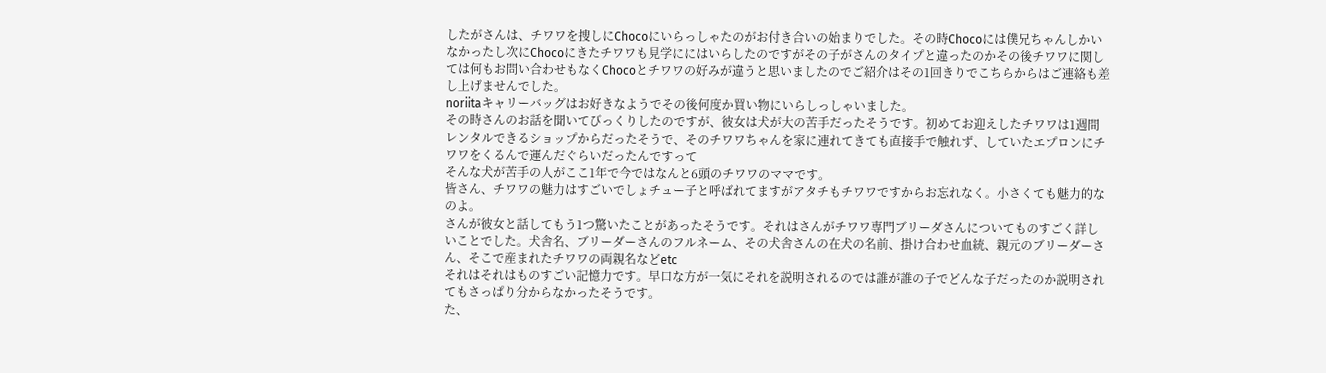したがさんは、チワワを捜しにChocoにいらっしゃたのがお付き合いの始まりでした。その時Chocoには僕兄ちゃんしかいなかったし次にChocoにきたチワワも見学ににはいらしたのですがその子がさんのタイプと違ったのかその後チワワに関しては何もお問い合わせもなくChocoとチワワの好みが違うと思いましたのでご紹介はその1回きりでこちらからはご連絡も差し上げませんでした。
noriitaキャリーバッグはお好きなようでその後何度か買い物にいらしっしゃいました。
その時さんのお話を聞いてびっくりしたのですが、彼女は犬が大の苦手だったそうです。初めてお迎えしたチワワは1週間レンタルできるショップからだったそうで、そのチワワちゃんを家に連れてきても直接手で触れず、していたエプロンにチワワをくるんで運んだぐらいだったんですって
そんな犬が苦手の人がここ1年で今ではなんと6頭のチワワのママです。
皆さん、チワワの魅力はすごいでしょチュー子と呼ばれてますがアタチもチワワですからお忘れなく。小さくても魅力的なのよ。
さんが彼女と話してもう1つ驚いたことがあったそうです。それはさんがチワワ専門ブリーダさんについてものすごく詳しいことでした。犬舎名、ブリーダーさんのフルネーム、その犬舎さんの在犬の名前、掛け合わせ血統、親元のブリーダーさん、そこで産まれたチワワの両親名などetc
それはそれはものすごい記憶力です。早口な方が一気にそれを説明されるのでは誰が誰の子でどんな子だったのか説明されてもさっぱり分からなかったそうです。
た、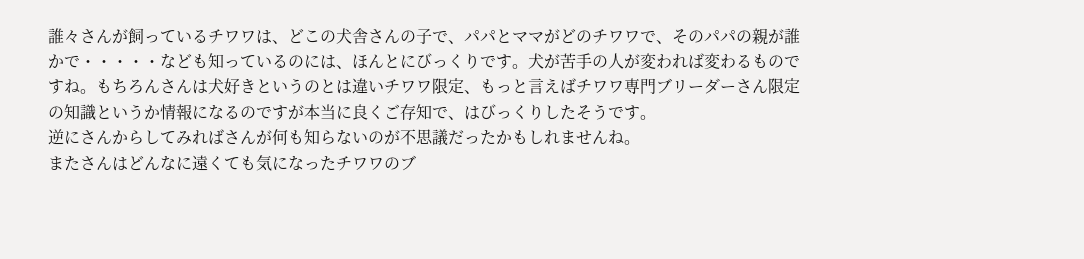誰々さんが飼っているチワワは、どこの犬舎さんの子で、パパとママがどのチワワで、そのパパの親が誰かで・・・・・なども知っているのには、ほんとにびっくりです。犬が苦手の人が変われば変わるものですね。もちろんさんは犬好きというのとは違いチワワ限定、もっと言えばチワワ専門ブリーダーさん限定の知識というか情報になるのですが本当に良くご存知で、はびっくりしたそうです。
逆にさんからしてみればさんが何も知らないのが不思議だったかもしれませんね。
またさんはどんなに遠くても気になったチワワのブ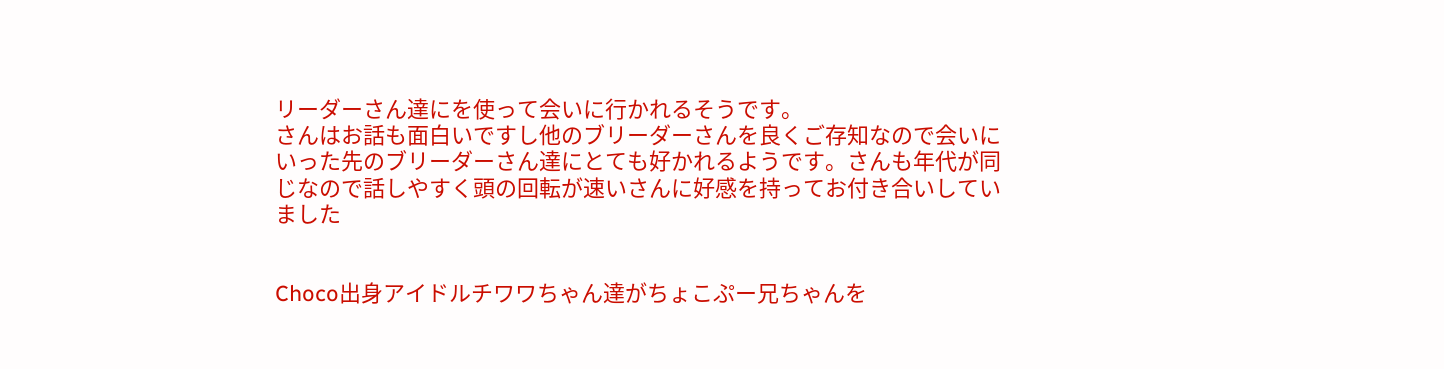リーダーさん達にを使って会いに行かれるそうです。
さんはお話も面白いですし他のブリーダーさんを良くご存知なので会いにいった先のブリーダーさん達にとても好かれるようです。さんも年代が同じなので話しやすく頭の回転が速いさんに好感を持ってお付き合いしていました


Choco出身アイドルチワワちゃん達がちょこぷー兄ちゃんを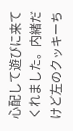心配して遊びに来てくれました。内緒だけど左のクッキーち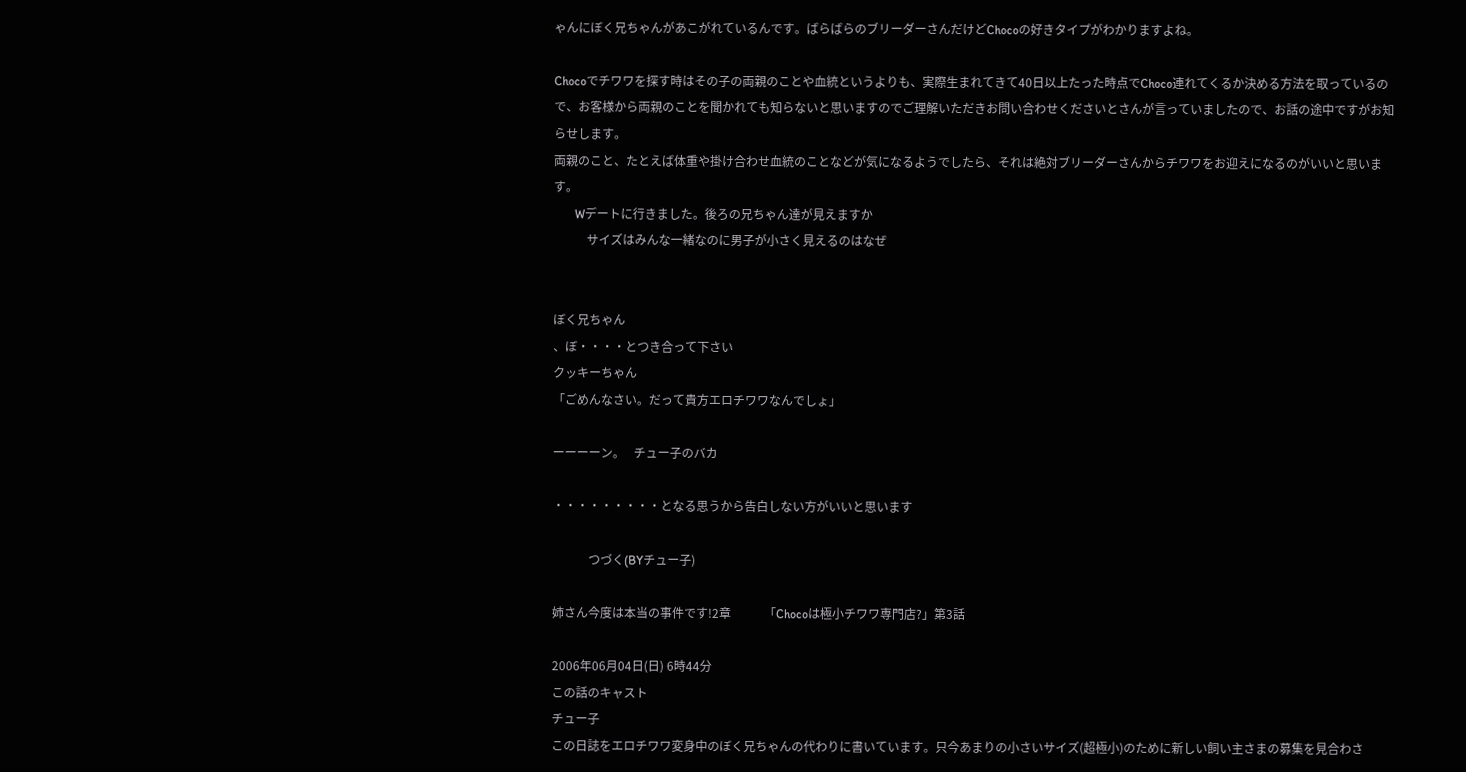ゃんにぼく兄ちゃんがあこがれているんです。ばらばらのブリーダーさんだけどChocoの好きタイプがわかりますよね。

Chocoでチワワを探す時はその子の両親のことや血統というよりも、実際生まれてきて40日以上たった時点でChoco連れてくるか決める方法を取っているので、お客様から両親のことを聞かれても知らないと思いますのでご理解いただきお問い合わせくださいとさんが言っていましたので、お話の途中ですがお知らせします。
両親のこと、たとえば体重や掛け合わせ血統のことなどが気になるようでしたら、それは絶対ブリーダーさんからチワワをお迎えになるのがいいと思います。
       Wデートに行きました。後ろの兄ちゃん達が見えますか
           サイズはみんな一緒なのに男子が小さく見えるのはなぜ


ぼく兄ちゃん
、ぼ・・・・とつき合って下さい
クッキーちゃん
「ごめんなさい。だって貴方エロチワワなんでしょ」

ーーーーン。   チュー子のバカ

・・・・・・・・・となる思うから告白しない方がいいと思います

            つづく(BYチュー子)

姉さん今度は本当の事件です!2章           「Chocoは極小チワワ専門店?」第3話

2006年06月04日(日) 6時44分
この話のキャスト
チュー子
この日誌をエロチワワ変身中のぼく兄ちゃんの代わりに書いています。只今あまりの小さいサイズ(超極小)のために新しい飼い主さまの募集を見合わさ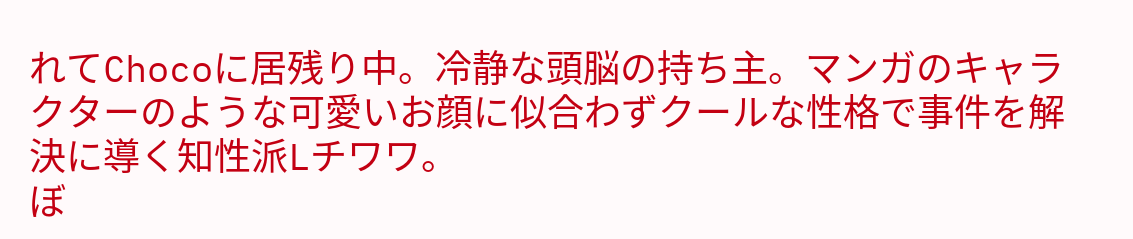れてChocoに居残り中。冷静な頭脳の持ち主。マンガのキャラクターのような可愛いお顔に似合わずクールな性格で事件を解決に導く知性派Lチワワ。
ぼ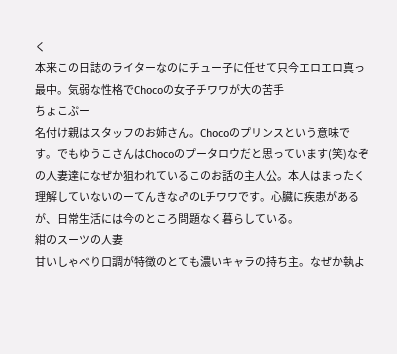く
本来この日誌のライターなのにチュー子に任せて只今エロエロ真っ最中。気弱な性格でChocoの女子チワワが大の苦手
ちょこぷー
名付け親はスタッフのお姉さん。Chocoのプリンスという意味です。でもゆうこさんはChocoのプータロウだと思っています(笑)なぞの人妻達になぜか狙われているこのお話の主人公。本人はまったく理解していないのーてんきな♂のLチワワです。心臓に疾患があるが、日常生活には今のところ問題なく暮らしている。
紺のスーツの人妻
甘いしゃべり口調が特徴のとても濃いキャラの持ち主。なぜか執よ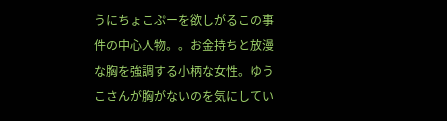うにちょこぷーを欲しがるこの事件の中心人物。。お金持ちと放漫な胸を強調する小柄な女性。ゆうこさんが胸がないのを気にしてい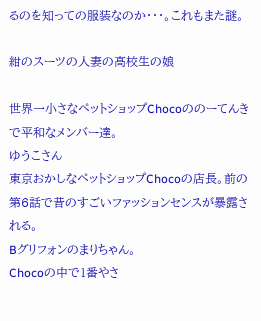るのを知っての服装なのか・・・。これもまた謎。

紺のスーツの人妻の高校生の娘

世界一小さなペットショップChocoののーてんきで平和なメンバー達。
ゆうこさん
東京おかしなペットショップChocoの店長。前の第6話で昔のすごいファッションセンスが暴露される。
Bグリフォンのまりちゃん。
Chocoの中で1番やさ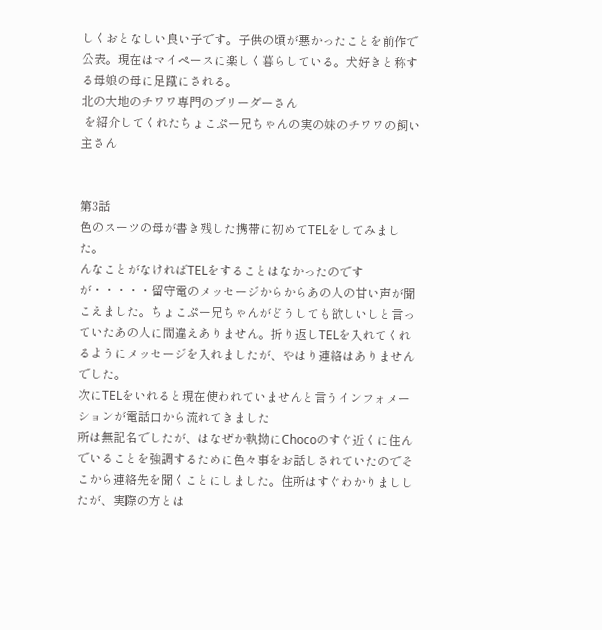しくおとなしい良い子です。子供の頃が悪かったことを前作で公表。現在はマイペースに楽しく暮らしている。犬好きと称する母娘の母に足蹴にされる。
北の大地のチワワ専門のブリーダーさん
 を紹介してくれたちょこぷー兄ちゃんの実の妹のチワワの飼い主さん


第3話
色のスーツの母が書き残した携帯に初めてTELをしてみました。
んなことがなければTELをすることはなかったのですが・・・・・留守電のメッセージからからあの人の甘い声が聞こえました。ちょこぷー兄ちゃんがどうしても欲しいしと言っていたあの人に間違えありません。折り返しTELを入れてくれるようにメッセージを入れましたが、やはり連絡はありませんでした。
次にTELをいれると現在使われていませんと言うインフォメーションが電話口から流れてきました
所は無記名でしたが、はなぜか執拗にChocoのすぐ近くに住んでいることを強調するために色々事をお話しされていたのでそこから連絡先を聞くことにしました。住所はすぐわかりまししたが、実際の方とは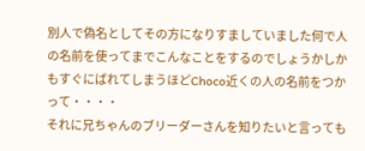別人で偽名としてその方になりすましていました何で人の名前を使ってまでこんなことをするのでしょうかしかもすぐにばれてしまうほどChoco近くの人の名前をつかって・・・・
それに兄ちゃんのブリーダーさんを知りたいと言っても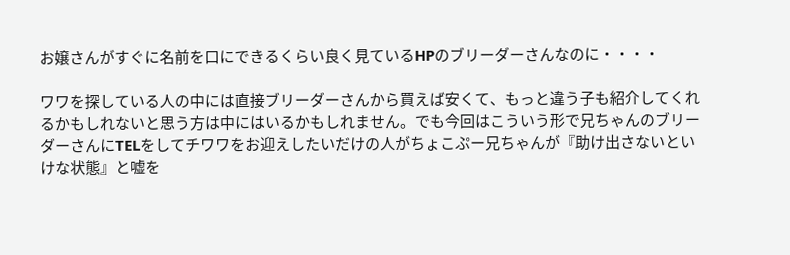お嬢さんがすぐに名前を口にできるくらい良く見ているHPのブリーダーさんなのに・・・・

ワワを探している人の中には直接ブリーダーさんから買えば安くて、もっと違う子も紹介してくれるかもしれないと思う方は中にはいるかもしれません。でも今回はこういう形で兄ちゃんのブリーダーさんにTELをしてチワワをお迎えしたいだけの人がちょこぷー兄ちゃんが『助け出さないといけな状態』と嘘を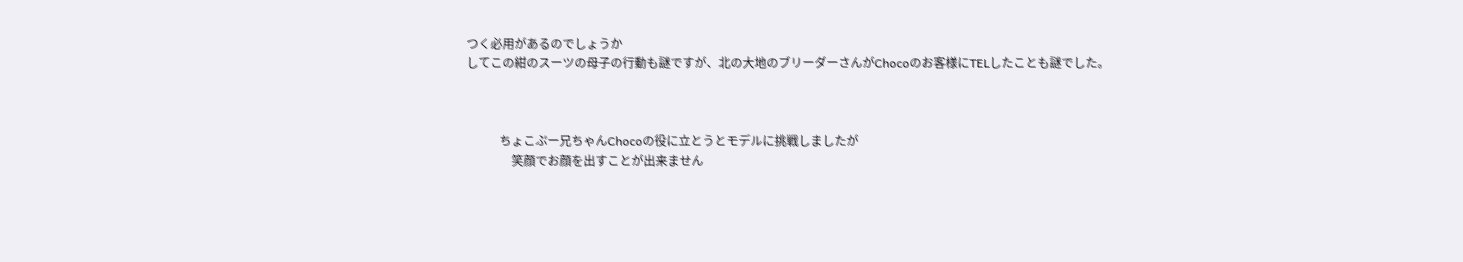つく必用があるのでしょうか
してこの紺のスーツの母子の行動も謎ですが、北の大地のブリーダーさんがChocoのお客様にTELしたことも謎でした。



           ちょこぷー兄ちゃんChocoの役に立とうとモデルに挑戦しましたが
               笑顔でお顔を出すことが出来ません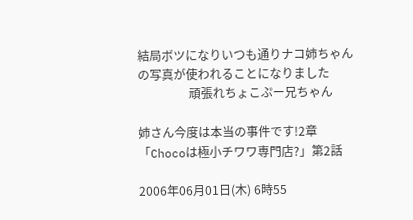結局ボツになりいつも通りナコ姉ちゃんの写真が使われることになりました
                 頑張れちょこぷー兄ちゃん

姉さん今度は本当の事件です!2章           「Chocoは極小チワワ専門店?」第2話

2006年06月01日(木) 6時55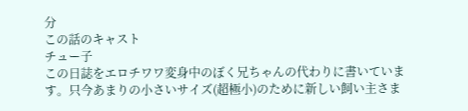分
この話のキャスト
チュー子
この日誌をエロチワワ変身中のぼく兄ちゃんの代わりに書いています。只今あまりの小さいサイズ(超極小)のために新しい飼い主さま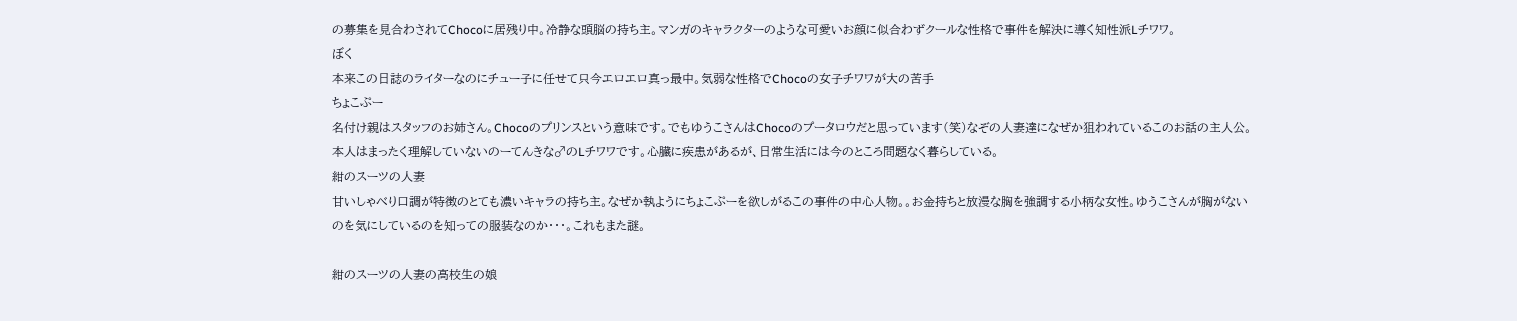の募集を見合わされてChocoに居残り中。冷静な頭脳の持ち主。マンガのキャラクターのような可愛いお顔に似合わずクールな性格で事件を解決に導く知性派Lチワワ。
ぼく
本来この日誌のライターなのにチュー子に任せて只今エロエロ真っ最中。気弱な性格でChocoの女子チワワが大の苦手
ちょこぷー
名付け親はスタッフのお姉さん。Chocoのプリンスという意味です。でもゆうこさんはChocoのプータロウだと思っています(笑)なぞの人妻達になぜか狙われているこのお話の主人公。本人はまったく理解していないのーてんきな♂のLチワワです。心臓に疾患があるが、日常生活には今のところ問題なく暮らしている。
紺のスーツの人妻
甘いしゃべり口調が特徴のとても濃いキャラの持ち主。なぜか執ようにちょこぷーを欲しがるこの事件の中心人物。。お金持ちと放漫な胸を強調する小柄な女性。ゆうこさんが胸がないのを気にしているのを知っての服装なのか・・・。これもまた謎。

紺のスーツの人妻の高校生の娘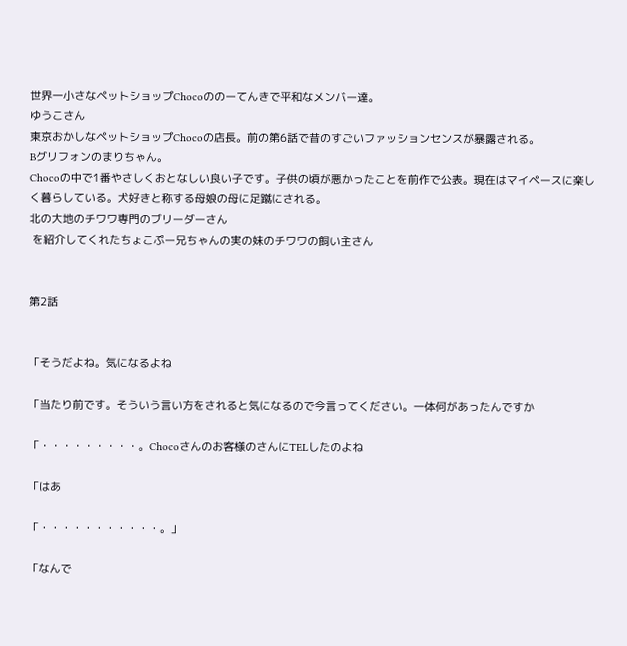世界一小さなペットショップChocoののーてんきで平和なメンバー達。
ゆうこさん
東京おかしなペットショップChocoの店長。前の第6話で昔のすごいファッションセンスが暴露される。
Bグリフォンのまりちゃん。
Chocoの中で1番やさしくおとなしい良い子です。子供の頃が悪かったことを前作で公表。現在はマイペースに楽しく暮らしている。犬好きと称する母娘の母に足蹴にされる。
北の大地のチワワ専門のブリーダーさん
 を紹介してくれたちょこぷー兄ちゃんの実の妹のチワワの飼い主さん


第2話


「そうだよね。気になるよね

「当たり前です。そういう言い方をされると気になるので今言ってください。一体何があったんですか

「・・・・・・・・・。Chocoさんのお客様のさんにTELしたのよね

「はあ

「・・・・・・・・・・・。」

「なんで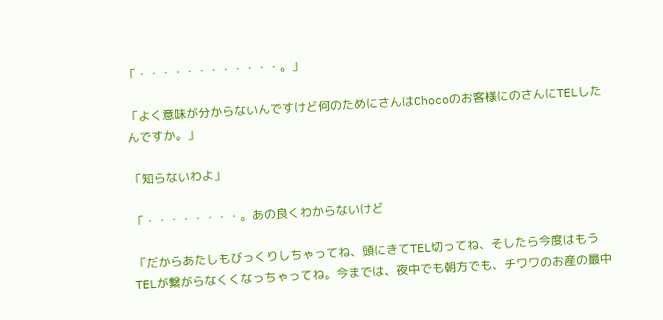「・・・・・・・・・・・・。」

「よく意味が分からないんですけど何のためにさんはChocoのお客様にのさんにTELしたんですか。」

「知らないわよ」

「・・・・・・・・。あの良くわからないけど

「だからあたしもびっくりしちゃってね、頭にきてTEL切ってね、そしたら今度はもうTELが繋がらなくくなっちゃってね。今までは、夜中でも朝方でも、チワワのお産の最中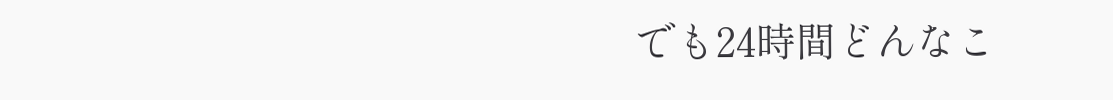でも24時間どんなこ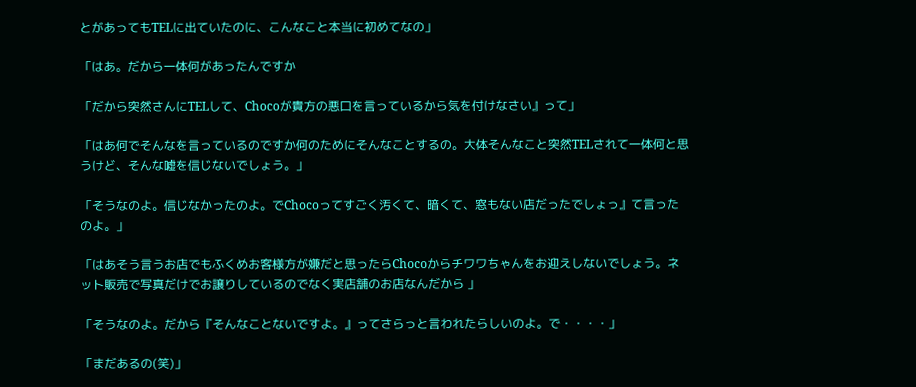とがあってもTELに出ていたのに、こんなこと本当に初めてなの」

「はあ。だから一体何があったんですか

「だから突然さんにTELして、Chocoが貴方の悪口を言っているから気を付けなさい』って」

「はあ何でそんなを言っているのですか何のためにそんなことするの。大体そんなこと突然TELされて一体何と思うけど、そんな嘘を信じないでしょう。」

「そうなのよ。信じなかったのよ。でChocoってすごく汚くて、暗くて、窓もない店だったでしょっ』て言ったのよ。」

「はあそう言うお店でもふくめお客様方が嫌だと思ったらChocoからチワワちゃんをお迎えしないでしょう。ネット販売で写真だけでお譲りしているのでなく実店舗のお店なんだから 」

「そうなのよ。だから『そんなことないですよ。』ってさらっと言われたらしいのよ。で・・・・」

「まだあるの(笑)」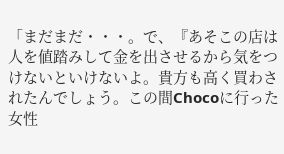「まだまだ・・・。で、『あそこの店は人を値踏みして金を出させるから気をつけないといけないよ。貴方も高く買わされたんでしょう。この間Chocoに行った女性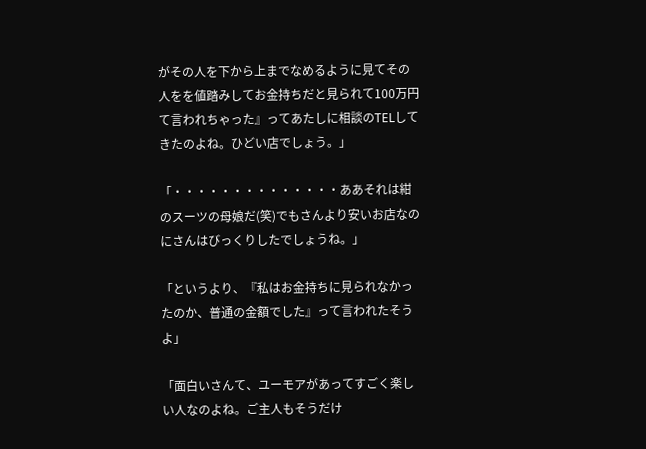がその人を下から上までなめるように見てその人をを値踏みしてお金持ちだと見られて100万円て言われちゃった』ってあたしに相談のTELしてきたのよね。ひどい店でしょう。」

「・・・・・・・・・・・・・・ああそれは紺のスーツの母娘だ(笑)でもさんより安いお店なのにさんはびっくりしたでしょうね。」

「というより、『私はお金持ちに見られなかったのか、普通の金額でした』って言われたそうよ」

「面白いさんて、ユーモアがあってすごく楽しい人なのよね。ご主人もそうだけ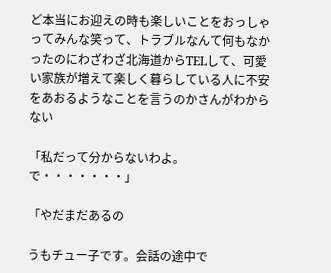ど本当にお迎えの時も楽しいことをおっしゃってみんな笑って、トラブルなんて何もなかったのにわざわざ北海道からTELして、可愛い家族が増えて楽しく暮らしている人に不安をあおるようなことを言うのかさんがわからない

「私だって分からないわよ。で・・・・・・・」

「やだまだあるの

うもチュー子です。会話の途中で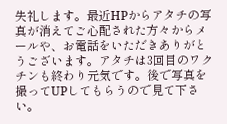失礼します。最近HPからアタチの写真が消えてご心配された方々からメールや、お電話をいただきありがとうございます。アタチは3回目のワクチンも終わり元気です。後で写真を撮ってUPしてもらうので見て下さい。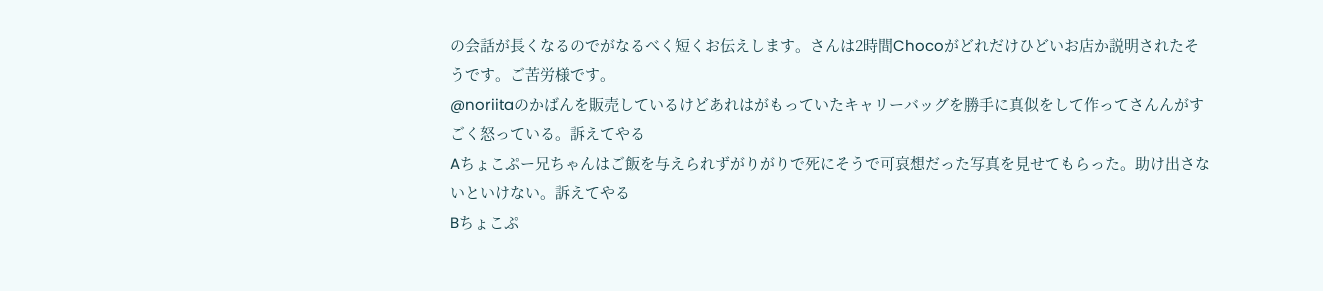の会話が長くなるのでがなるべく短くお伝えします。さんは2時間Chocoがどれだけひどいお店か説明されたそうです。ご苦労様です。
@noriitaのかばんを販売しているけどあれはがもっていたキャリーバッグを勝手に真似をして作ってさんんがすごく怒っている。訴えてやる
Aちょこぷー兄ちゃんはご飯を与えられずがりがりで死にそうで可哀想だった写真を見せてもらった。助け出さないといけない。訴えてやる
Bちょこぷ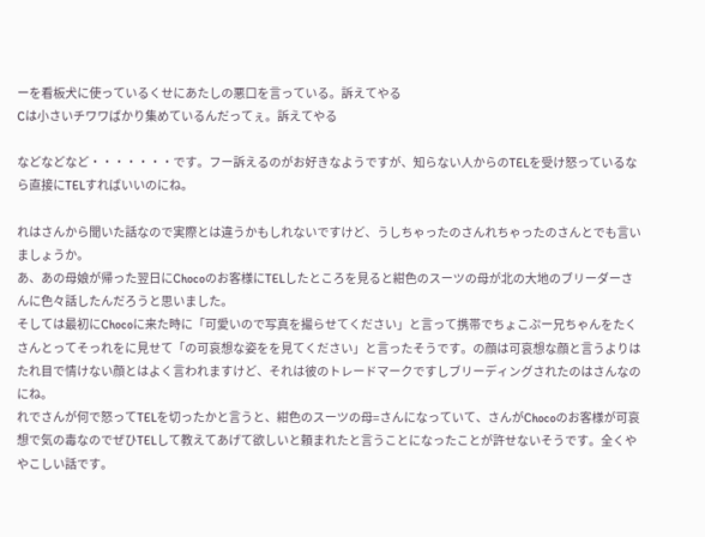ーを看板犬に使っているくせにあたしの悪口を言っている。訴えてやる
Cは小さいチワワばかり集めているんだってぇ。訴えてやる

などなどなど・・・・・・・です。フー訴えるのがお好きなようですが、知らない人からのTELを受け怒っているなら直接にTELすればいいのにね。

れはさんから聞いた話なので実際とは違うかもしれないですけど、うしちゃったのさんれちゃったのさんとでも言いましょうか。
あ、あの母娘が帰った翌日にChocoのお客様にTELしたところを見ると紺色のスーツの母が北の大地のブリーダーさんに色々話したんだろうと思いました。
そしては最初にChocoに来た時に「可愛いので写真を撮らせてください」と言って携帯でちょこぷー兄ちゃんをたくさんとってそっれをに見せて「の可哀想な姿をを見てください」と言ったそうです。の顔は可哀想な顔と言うよりはたれ目で情けない顔とはよく言われますけど、それは彼のトレードマークですしブリーディングされたのはさんなのにね。
れでさんが何で怒ってTELを切ったかと言うと、紺色のスーツの母=さんになっていて、さんがChocoのお客様が可哀想で気の毒なのでぜひTELして教えてあげて欲しいと頼まれたと言うことになったことが許せないそうです。全くややこしい話です。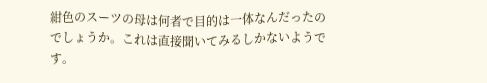紺色のスーツの母は何者で目的は一体なんだったのでしょうか。これは直接聞いてみるしかないようです。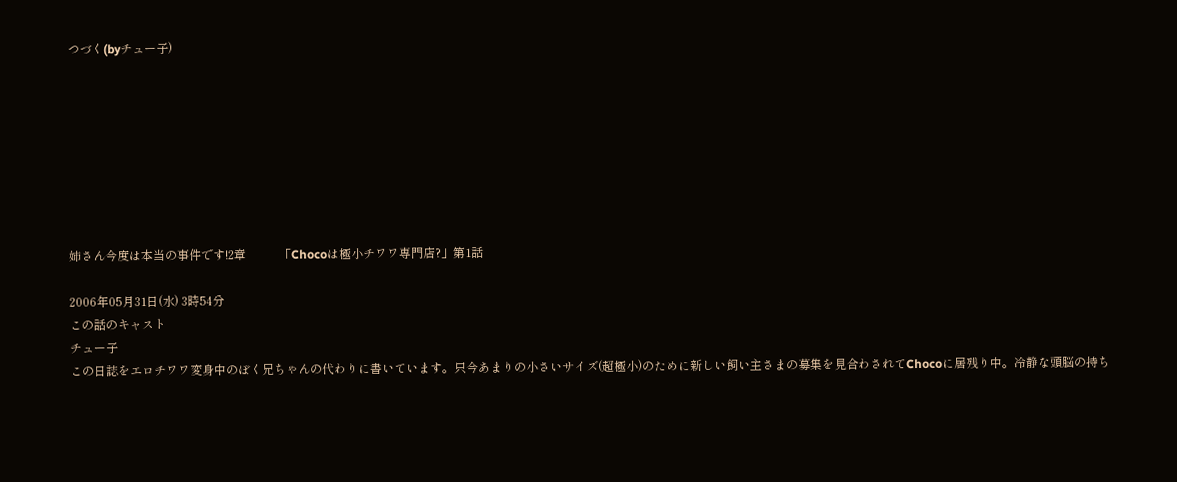つづく(byチュー子)








姉さん今度は本当の事件です!2章           「Chocoは極小チワワ専門店?」第1話

2006年05月31日(水) 3時54分
この話のキャスト
チュー子
この日誌をエロチワワ変身中のぼく兄ちゃんの代わりに書いています。只今あまりの小さいサイズ(超極小)のために新しい飼い主さまの募集を見合わされてChocoに居残り中。冷静な頭脳の持ち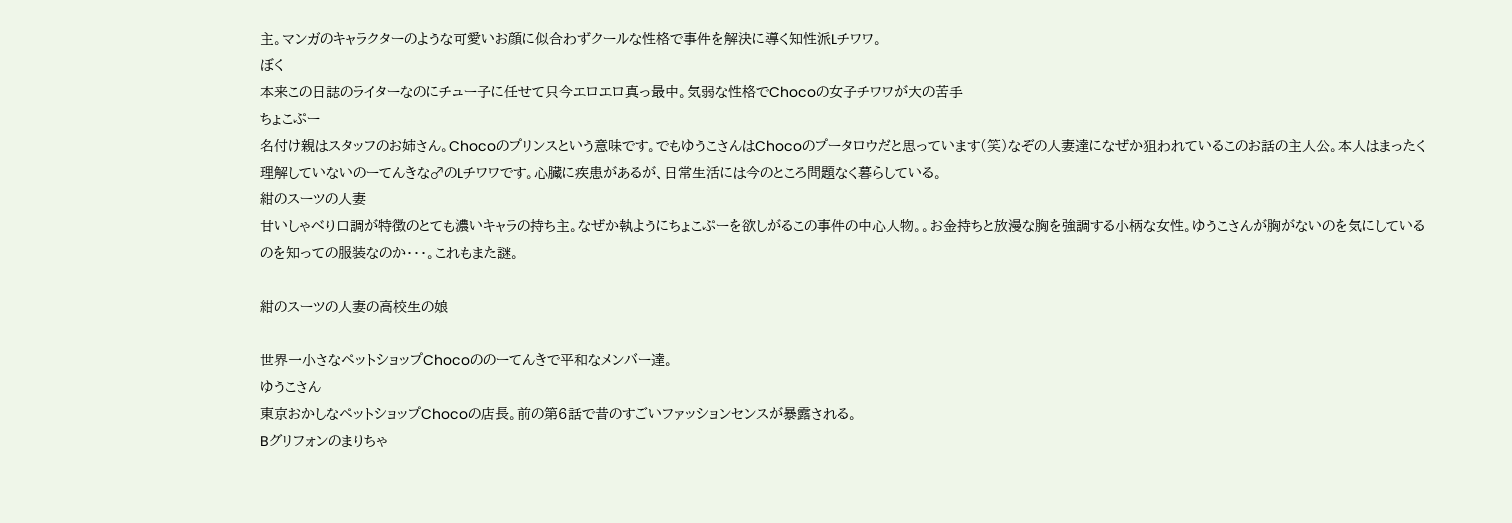主。マンガのキャラクターのような可愛いお顔に似合わずクールな性格で事件を解決に導く知性派Lチワワ。
ぼく
本来この日誌のライターなのにチュー子に任せて只今エロエロ真っ最中。気弱な性格でChocoの女子チワワが大の苦手
ちょこぷー
名付け親はスタッフのお姉さん。Chocoのプリンスという意味です。でもゆうこさんはChocoのプータロウだと思っています(笑)なぞの人妻達になぜか狙われているこのお話の主人公。本人はまったく理解していないのーてんきな♂のLチワワです。心臓に疾患があるが、日常生活には今のところ問題なく暮らしている。
紺のスーツの人妻
甘いしゃべり口調が特徴のとても濃いキャラの持ち主。なぜか執ようにちょこぷーを欲しがるこの事件の中心人物。。お金持ちと放漫な胸を強調する小柄な女性。ゆうこさんが胸がないのを気にしているのを知っての服装なのか・・・。これもまた謎。

紺のスーツの人妻の高校生の娘

世界一小さなペットショップChocoののーてんきで平和なメンバー達。
ゆうこさん
東京おかしなペットショップChocoの店長。前の第6話で昔のすごいファッションセンスが暴露される。
Bグリフォンのまりちゃ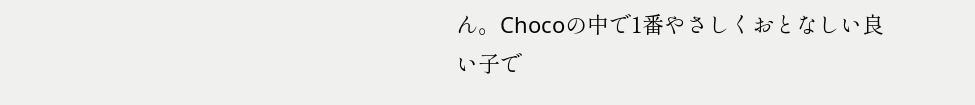ん。Chocoの中で1番やさしくおとなしい良い子で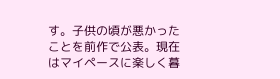す。子供の頃が悪かったことを前作で公表。現在はマイペースに楽しく暮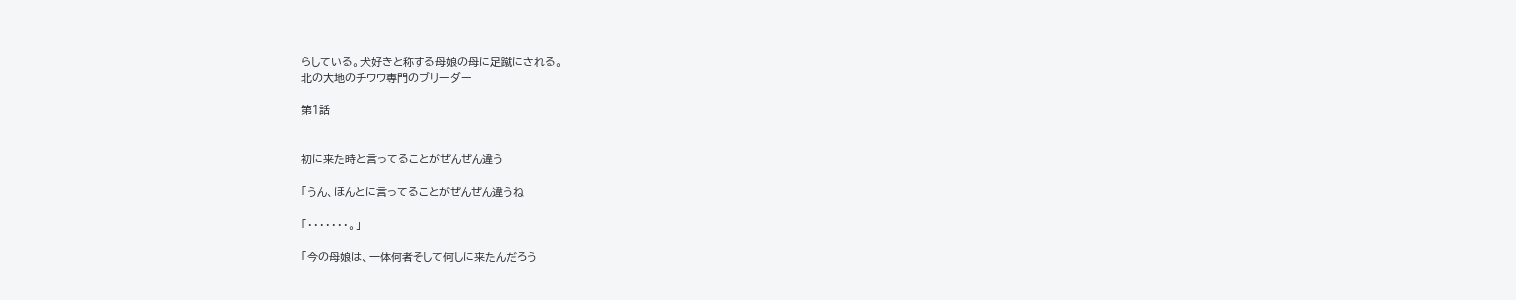らしている。犬好きと称する母娘の母に足蹴にされる。
北の大地のチワワ専門のブリーダー

第1話


初に来た時と言ってることがぜんぜん違う

「うん、ほんとに言ってることがぜんぜん違うね

「・・・・・・・。」

「今の母娘は、一体何者そして何しに来たんだろう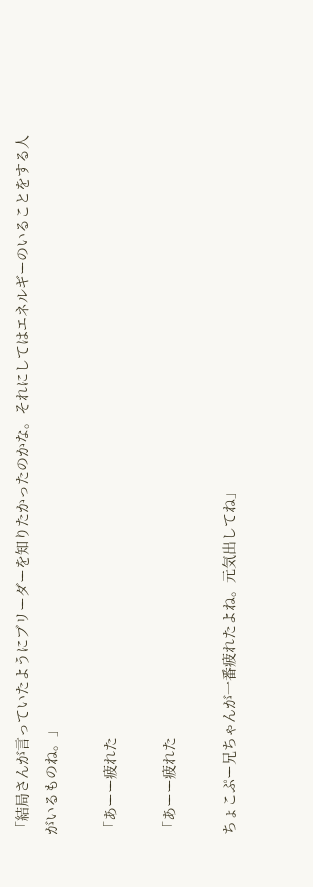「結局さんが言っていたようにブリーダーを知りたかったのかな。それにしてはエネルギーのいることをする人がいるものね。」

「あーー疲れた

「あーー疲れた

ちょこぷー兄ちゃんが一番疲れたよね。元気出してね」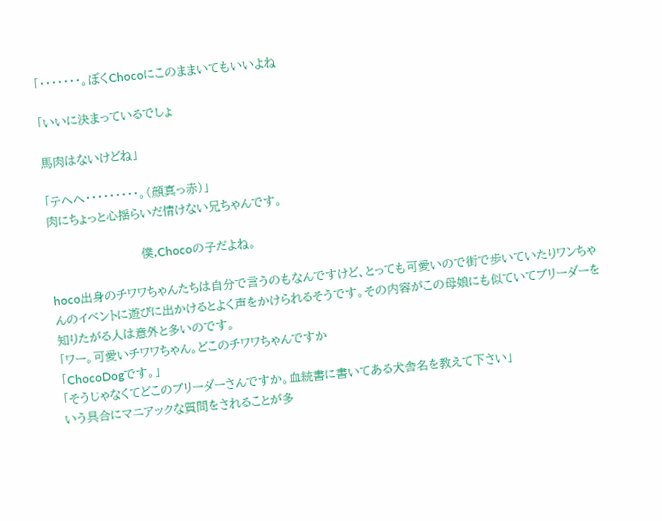「・・・・・・・。ぼくChocoにこのままいてもいいよね

「いいに決まっているでしょ

馬肉はないけどね」

「テへへ・・・・・・・・・。(顔真っ赤)」
肉にちょっと心揺らいだ情けない兄ちゃんです。

                       僕,Chocoの子だよね。

hoco出身のチワワちゃんたちは自分で言うのもなんですけど、とっても可愛いので街で歩いていたりワンちゃんのイベントに遊びに出かけるとよく声をかけられるそうです。その内容がこの母娘にも似ていてブリーダーを知りたがる人は意外と多いのです。
「ワー。可愛いチワワちゃん。どこのチワワちゃんですか
「ChocoDogです。」
「そうじゃなくてどこのブリーダーさんですか。血統書に書いてある犬舎名を教えて下さい」
いう具合にマニアックな質問をされることが多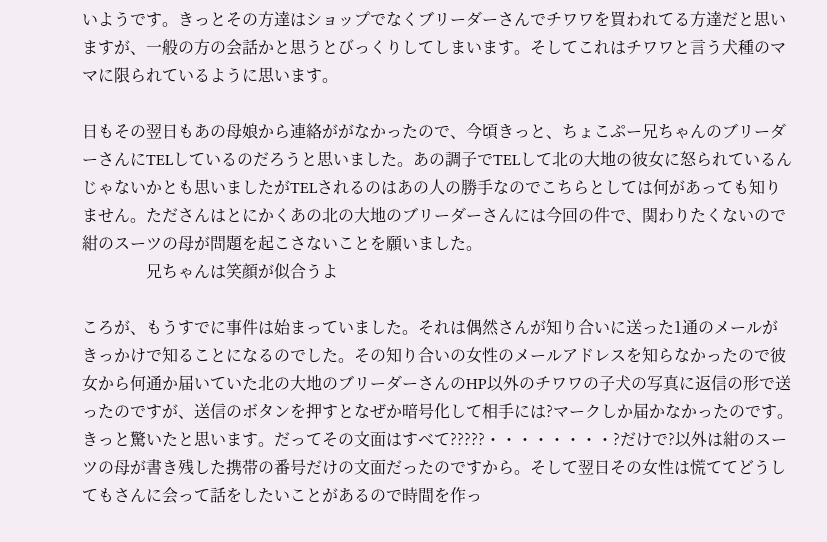いようです。きっとその方達はショップでなくブリーダーさんでチワワを買われてる方達だと思いますが、一般の方の会話かと思うとびっくりしてしまいます。そしてこれはチワワと言う犬種のママに限られているように思います。

日もその翌日もあの母娘から連絡ががなかったので、今頃きっと、ちょこぷー兄ちゃんのブリーダーさんにTELしているのだろうと思いました。あの調子でTELして北の大地の彼女に怒られているんじゃないかとも思いましたがTELされるのはあの人の勝手なのでこちらとしては何があっても知りません。たださんはとにかくあの北の大地のブリーダーさんには今回の件で、関わりたくないので紺のスーツの母が問題を起こさないことを願いました。
                兄ちゃんは笑顔が似合うよ

ころが、もうすでに事件は始まっていました。それは偶然さんが知り合いに送った1通のメールがきっかけで知ることになるのでした。その知り合いの女性のメールアドレスを知らなかったので彼女から何通か届いていた北の大地のブリーダーさんのHP以外のチワワの子犬の写真に返信の形で送ったのですが、送信のボタンを押すとなぜか暗号化して相手には?マークしか届かなかったのです。きっと驚いたと思います。だってその文面はすべて?????・・・・・・・・?だけで?以外は紺のスーツの母が書き残した携帯の番号だけの文面だったのですから。そして翌日その女性は慌ててどうしてもさんに会って話をしたいことがあるので時間を作っ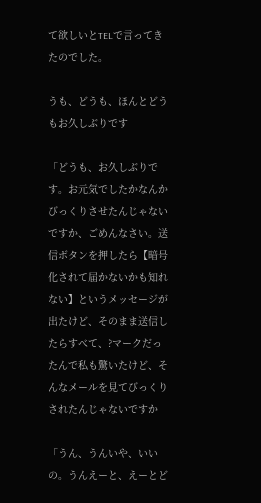て欲しいとTELで言ってきたのでした。

うも、どうも、ほんとどうもお久しぶりです

「どうも、お久しぶりです。お元気でしたかなんかびっくりさせたんじゃないですか、ごめんなさい。送信ボタンを押したら【暗号化されて届かないかも知れない】というメッセージが出たけど、そのまま送信したらすべて、?マークだったんで私も驚いたけど、そんなメールを見てびっくりされたんじゃないですか

「うん、うんいや、いいの。うんえーと、えーとど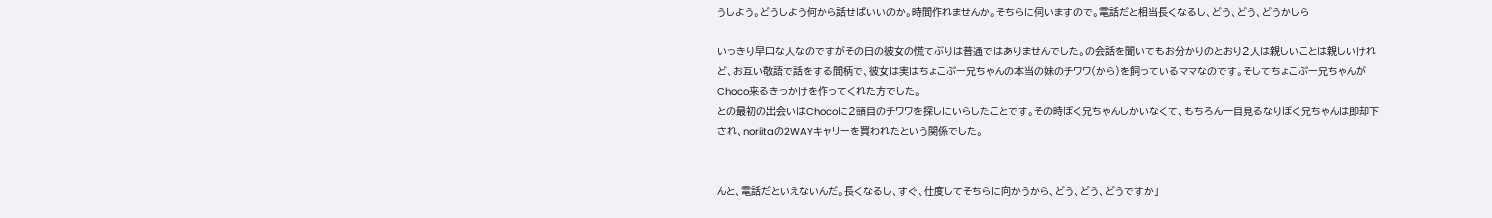うしよう。どうしよう何から話せばいいのか。時間作れませんか。そちらに伺いますので。電話だと相当長くなるし、どう、どう、どうかしら

いっきり早口な人なのですがその日の彼女の慌てぶりは普通ではありませんでした。の会話を聞いてもお分かりのとおり2人は親しいことは親しいけれど、お互い敬語で話をする間柄で、彼女は実はちょこぷー兄ちゃんの本当の妹のチワワ(から)を飼っているママなのです。そしてちょこぷー兄ちゃんがChoco来るきっかけを作ってくれた方でした。
との最初の出会いはChocoに2頭目のチワワを探しにいらしたことです。その時ぼく兄ちゃんしかいなくて、もちろん一目見るなりぼく兄ちゃんは即却下され、noriitaの2WAYキャリーを買われたという関係でした。


んと、電話だといえないんだ。長くなるし、すぐ、仕度してそちらに向かうから、どう、どう、どうですか」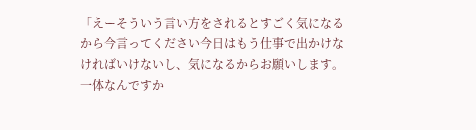「えーそういう言い方をされるとすごく気になるから今言ってください今日はもう仕事で出かけなければいけないし、気になるからお願いします。一体なんですか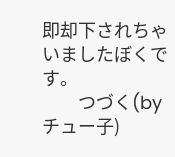即却下されちゃいましたぼくです。
         つづく(byチュー子)